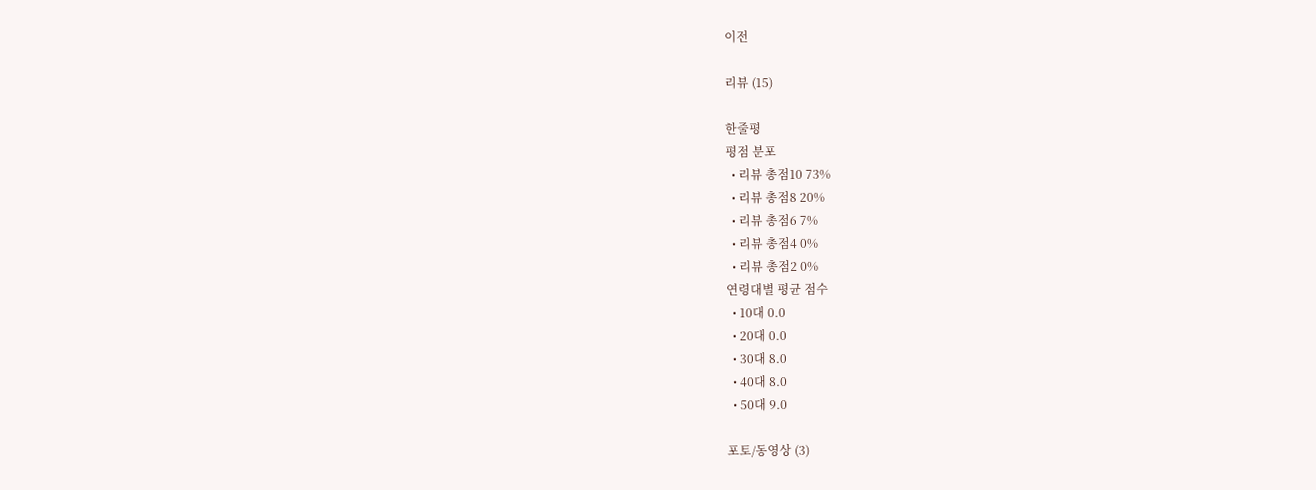이전

리뷰 (15)

한줄평
평점 분포
  • 리뷰 총점10 73%
  • 리뷰 총점8 20%
  • 리뷰 총점6 7%
  • 리뷰 총점4 0%
  • 리뷰 총점2 0%
연령대별 평균 점수
  • 10대 0.0
  • 20대 0.0
  • 30대 8.0
  • 40대 8.0
  • 50대 9.0

포토/동영상 (3)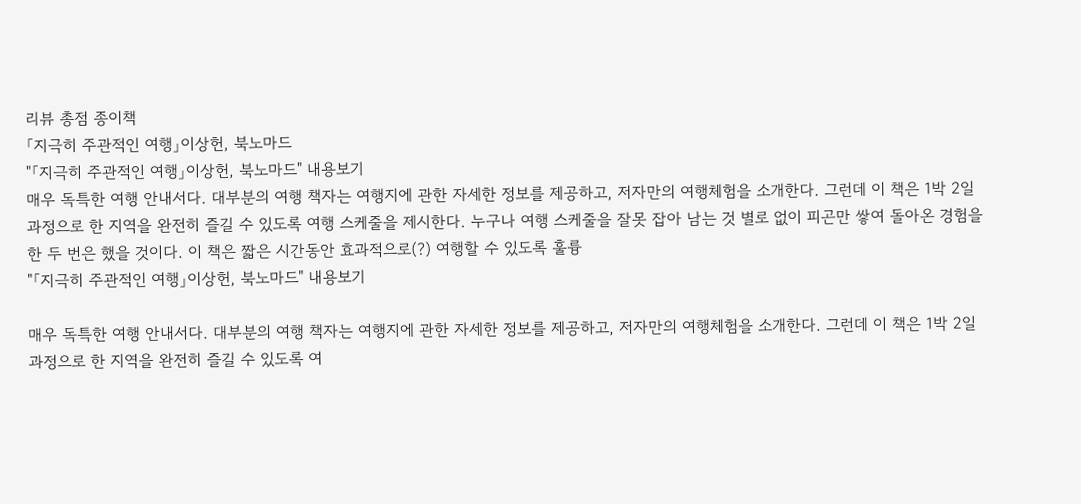리뷰 총점 종이책
「지극히 주관적인 여행」이상헌, 북노마드
"「지극히 주관적인 여행」이상헌, 북노마드" 내용보기
매우 독특한 여행 안내서다. 대부분의 여행 책자는 여행지에 관한 자세한 정보를 제공하고, 저자만의 여행체험을 소개한다. 그런데 이 책은 1박 2일 과정으로 한 지역을 완전히 즐길 수 있도록 여행 스케줄을 제시한다. 누구나 여행 스케줄을 잘못 잡아 남는 것 별로 없이 피곤만 쌓여 돌아온 경험을 한 두 번은 했을 것이다. 이 책은 짧은 시간동안 효과적으로(?) 여행할 수 있도록 훌륭
"「지극히 주관적인 여행」이상헌, 북노마드" 내용보기

매우 독특한 여행 안내서다. 대부분의 여행 책자는 여행지에 관한 자세한 정보를 제공하고, 저자만의 여행체험을 소개한다. 그런데 이 책은 1박 2일 과정으로 한 지역을 완전히 즐길 수 있도록 여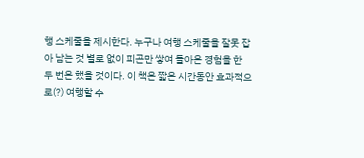행 스케줄을 제시한다. 누구나 여행 스케줄을 잘못 잡아 남는 것 별로 없이 피곤만 쌓여 돌아온 경험을 한 두 번은 했을 것이다. 이 책은 짧은 시간동안 효과적으로(?) 여행할 수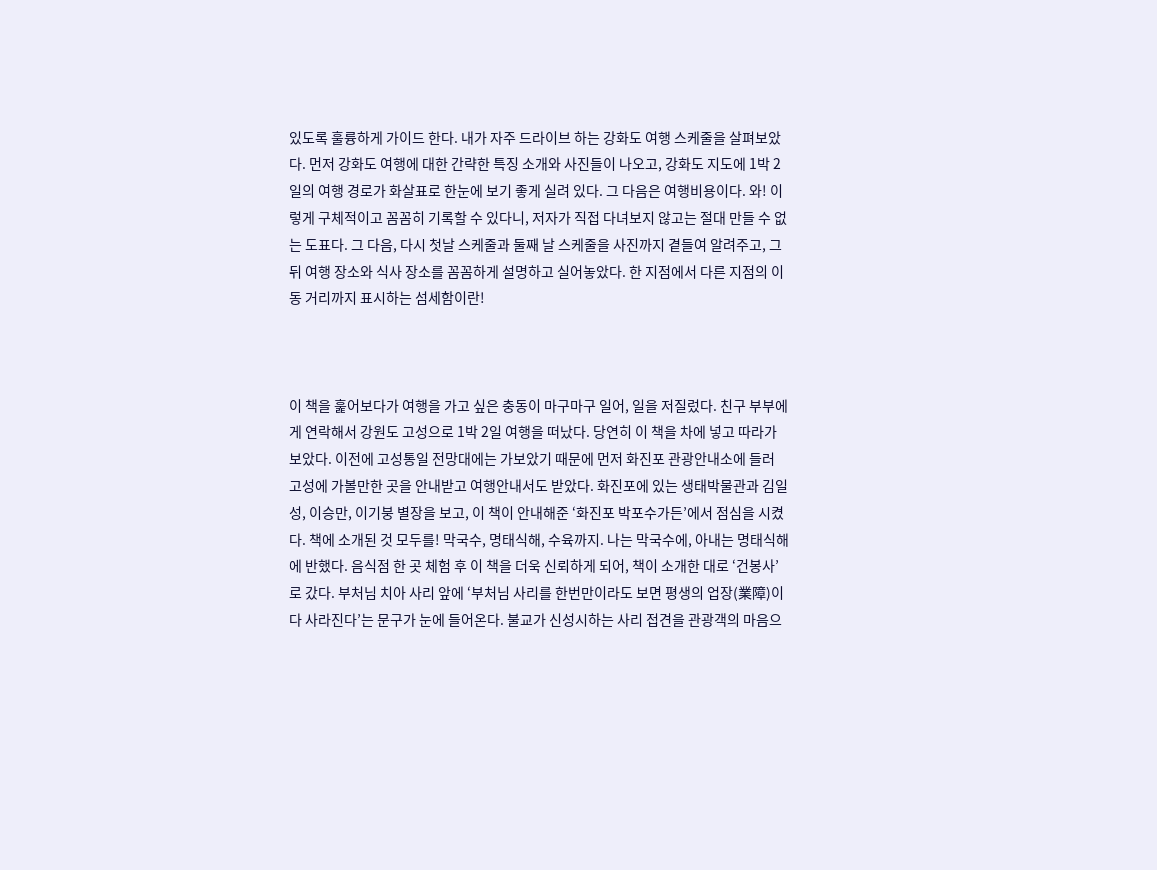있도록 훌륭하게 가이드 한다. 내가 자주 드라이브 하는 강화도 여행 스케줄을 살펴보았다. 먼저 강화도 여행에 대한 간략한 특징 소개와 사진들이 나오고, 강화도 지도에 1박 2일의 여행 경로가 화살표로 한눈에 보기 좋게 실려 있다. 그 다음은 여행비용이다. 와! 이렇게 구체적이고 꼼꼼히 기록할 수 있다니, 저자가 직접 다녀보지 않고는 절대 만들 수 없는 도표다. 그 다음, 다시 첫날 스케줄과 둘째 날 스케줄을 사진까지 곁들여 알려주고, 그 뒤 여행 장소와 식사 장소를 꼼꼼하게 설명하고 실어놓았다. 한 지점에서 다른 지점의 이동 거리까지 표시하는 섬세함이란!



이 책을 훑어보다가 여행을 가고 싶은 충동이 마구마구 일어, 일을 저질렀다. 친구 부부에게 연락해서 강원도 고성으로 1박 2일 여행을 떠났다. 당연히 이 책을 차에 넣고 따라가 보았다. 이전에 고성통일 전망대에는 가보았기 때문에 먼저 화진포 관광안내소에 들러 고성에 가볼만한 곳을 안내받고 여행안내서도 받았다. 화진포에 있는 생태박물관과 김일성, 이승만, 이기붕 별장을 보고, 이 책이 안내해준 ‘화진포 박포수가든’에서 점심을 시켰다. 책에 소개된 것 모두를! 막국수, 명태식해, 수육까지. 나는 막국수에, 아내는 명태식해에 반했다. 음식점 한 곳 체험 후 이 책을 더욱 신뢰하게 되어, 책이 소개한 대로 ‘건봉사’로 갔다. 부처님 치아 사리 앞에 ‘부처님 사리를 한번만이라도 보면 평생의 업장(業障)이 다 사라진다’는 문구가 눈에 들어온다. 불교가 신성시하는 사리 접견을 관광객의 마음으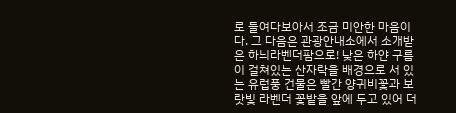로 들여다보아서 조금 미안한 마음이다. 그 다음은 관광안내소에서 소개받은 하늬라벤더팜으로! 낮은 하얀 구름이 걸쳐있는 산자락을 배경으로 서 있는 유럽풍 건물은 빨간 양귀비꽃과 보랏빛 라벤더 꽃밭을 앞에 두고 있어 더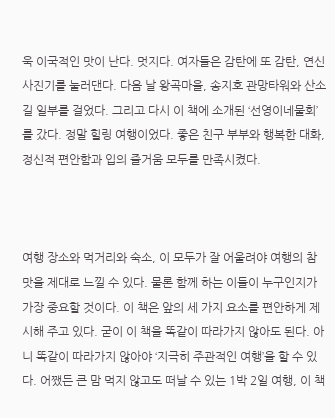욱 이국적인 맛이 난다. 멋지다. 여자들은 감탄에 또 감탄, 연신 사진기를 눌러댄다. 다음 날 왕곡마을, 송지호 관망타워와 산소길 일부를 걸었다. 그리고 다시 이 책에 소개된 ‘선영이네물회’를 갔다. 정말 힐링 여행이었다. 좋은 친구 부부와 행복한 대화, 정신적 편안함과 입의 즐거움 모두를 만족시켰다.



여행 장소와 먹거리와 숙소, 이 모두가 잘 어울려야 여행의 참맛을 제대로 느낄 수 있다. 물론 함께 하는 이들이 누구인지가 가장 중요할 것이다. 이 책은 앞의 세 가지 요소를 편안하게 제시해 주고 있다. 굳이 이 책을 똑같이 따라가지 않아도 된다. 아니 똑같이 따라가지 않아야 ‘지극히 주관적인 여행’을 할 수 있다. 어쨌든 큰 맘 먹지 않고도 떠날 수 있는 1박 2일 여행, 이 책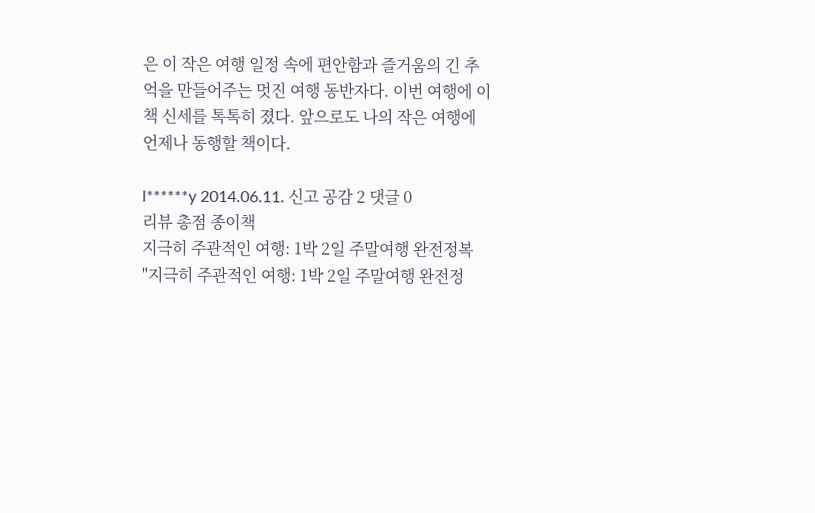은 이 작은 여행 일정 속에 편안함과 즐거움의 긴 추억을 만들어주는 멋진 여행 동반자다. 이번 여행에 이 책 신세를 톡톡히 졌다. 앞으로도 나의 작은 여행에 언제나 동행할 책이다.

l******y 2014.06.11. 신고 공감 2 댓글 0
리뷰 총점 종이책
지극히 주관적인 여행: 1박 2일 주말여행 완전정복
"지극히 주관적인 여행: 1박 2일 주말여행 완전정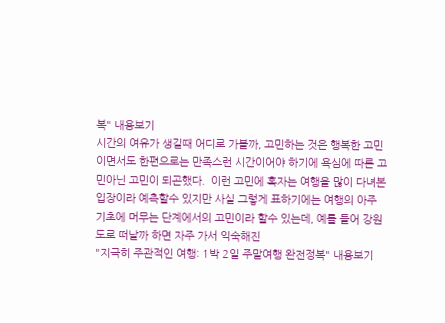복" 내용보기
시간의 여유가 생길때 어디로 가볼까, 고민하는 것은 행복한 고민이면서도 한편으로는 만족스런 시간이어야 하기에 욕심에 따른 고민아닌 고민이 되곤했다.  이런 고민에 혹자는 여행을 많이 다녀본 입장이라 예측할수 있지만 사실 그렇게 표하기에는 여행의 아주 기초에 머무는 단계에서의 고민이라 할수 있는데, 예를 들어 강원도로 떠날까 하면 자주 가서 익숙해진
"지극히 주관적인 여행: 1박 2일 주말여행 완전정복" 내용보기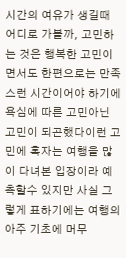시간의 여유가 생길때 어디로 가볼까, 고민하는 것은 행복한 고민이면서도 한편으로는 만족스런 시간이어야 하기에 욕심에 따른 고민아닌 고민이 되곤했다이런 고민에 혹자는 여행을 많이 다녀본 입장이라 예측할수 있지만 사실 그렇게 표하기에는 여행의 아주 기초에 머무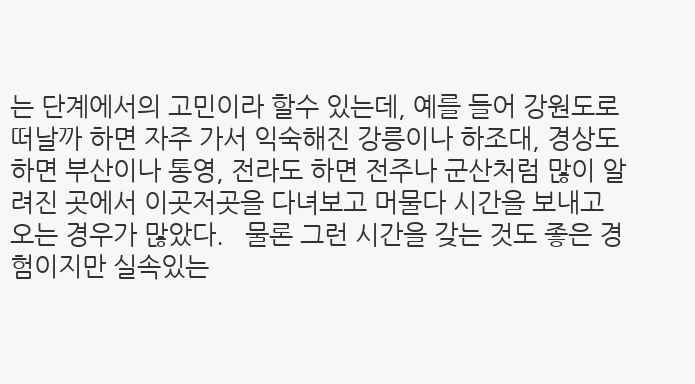는 단계에서의 고민이라 할수 있는데, 예를 들어 강원도로 떠날까 하면 자주 가서 익숙해진 강릉이나 하조대, 경상도 하면 부산이나 통영, 전라도 하면 전주나 군산처럼 많이 알려진 곳에서 이곳저곳을 다녀보고 머물다 시간을 보내고 오는 경우가 많았다.   물론 그런 시간을 갖는 것도 좋은 경험이지만 실속있는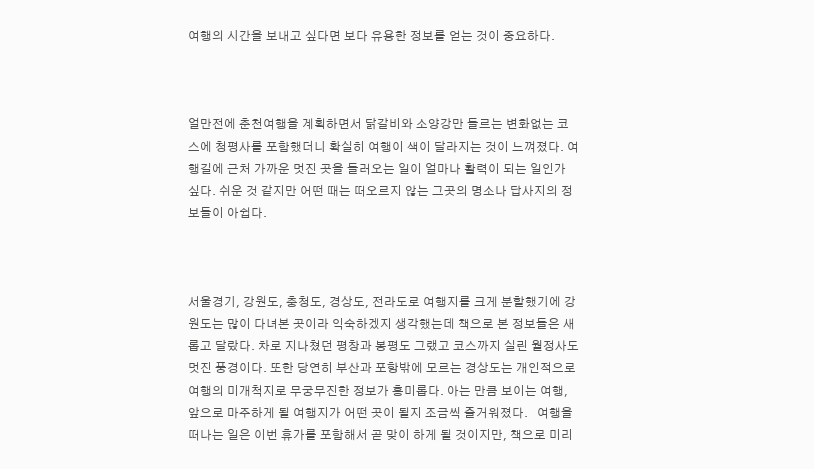여행의 시간을 보내고 싶다면 보다 유용한 정보를 얻는 것이 중요하다.



얼만전에 춘천여행을 계획하면서 닭갈비와 소양강만 들르는 변화없는 코스에 청평사를 포함했더니 확실히 여행이 색이 달라지는 것이 느껴졌다. 여행길에 근처 가까운 멋진 곳을 들러오는 일이 얼마나 활력이 되는 일인가 싶다. 쉬운 것 같지만 어떤 때는 떠오르지 않는 그곳의 명소나 답사지의 정보들이 아쉽다.



서울경기, 강원도, 충청도, 경상도, 전라도로 여행지를 크게 분할했기에 강원도는 많이 다녀본 곳이라 익숙하겠지 생각했는데 책으로 본 정보들은 새롭고 달랐다. 차로 지나쳤던 평창과 봉평도 그랬고 코스까지 실린 월정사도 멋진 풍경이다. 또한 당연히 부산과 포항밖에 모르는 경상도는 개인적으로 여행의 미개척지로 무궁무진한 정보가 흥미롭다. 아는 만큼 보이는 여행, 앞으로 마주하게 될 여행지가 어떤 곳이 될지 조금씩 즐거워졌다.   여행을 떠나는 일은 이번 휴가를 포함해서 곧 맞이 하게 될 것이지만, 책으로 미리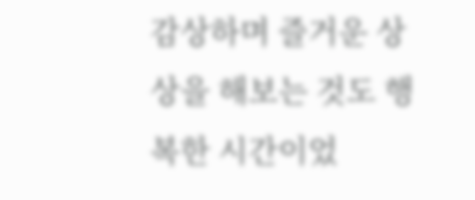감상하며 즐거운 상상을 해보는 것도 행복한 시간이었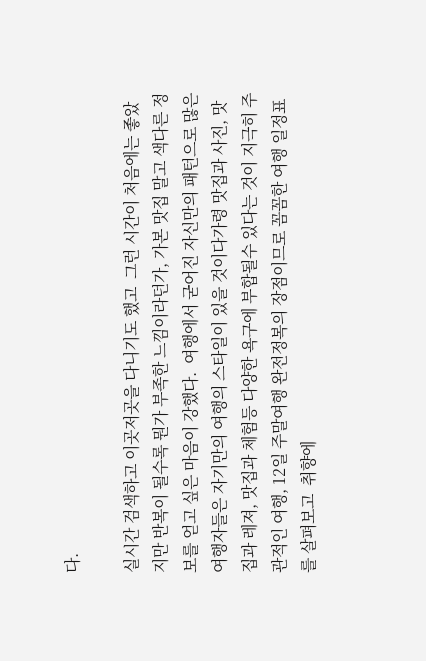다.

실시간 검색하고 이곳저곳을 다니기도 했고  그런 시간이 처음에는 좋았지만 반복이 될수록 뭔가 부족한 느낌이라던가, 가본 맛집 말고 색다른 정보를 얻고 싶은 마음이 강했다.  여행에서 굳어진 자신만의 패턴으로 많은 여행자들은 자기만의 여행의 스타일이 있을 것이다가령 맛집과 사진, 맛집과 레져, 맛집과 체험등 다양한 욕구에 부합될수 있다는 것이 지극히 주관적인 여행, 12일 주말여행 완전정복의 장점이므로 꼼꼼한 여행 일정표를 살펴보고  취향에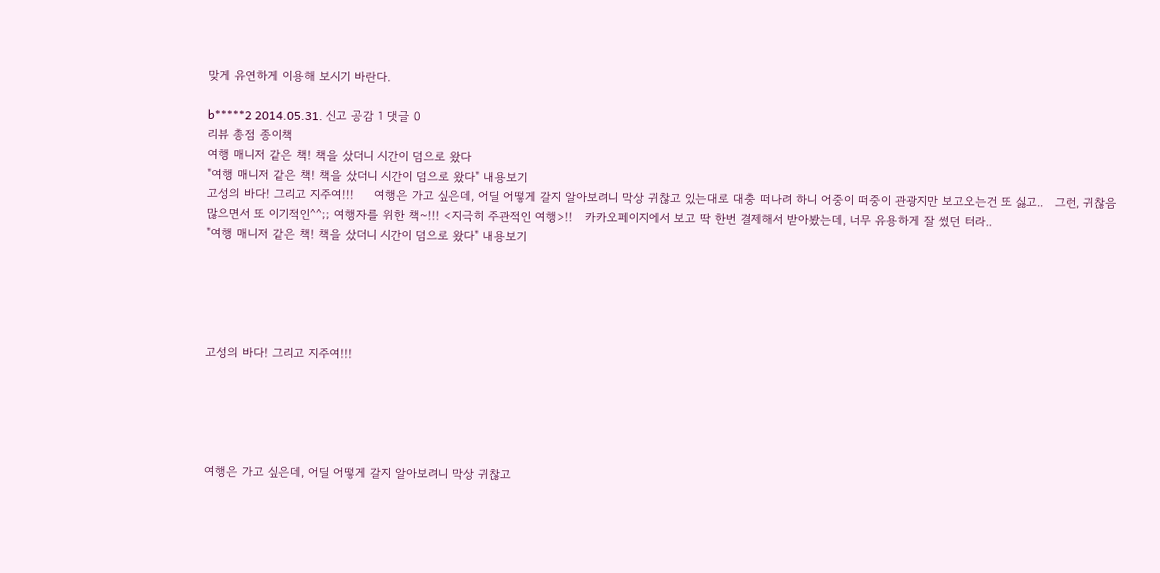맞게 유연하게 이용해 보시기 바란다.

b*****2 2014.05.31. 신고 공감 1 댓글 0
리뷰 총점 종이책
여행 매니저 같은 책! 책을 샀더니 시간이 덤으로 왔다
"여행 매니저 같은 책! 책을 샀더니 시간이 덤으로 왔다" 내용보기
고성의 바다! 그리고 지주여!!!     여행은 가고 싶은데, 어딜 어떻게 갈지 알아보려니 막상 귀찮고 있는대로 대충 떠나려 하니 어중이 떠중이 관광지만 보고오는건 또 싫고..   그런, 귀찮음 많으면서 또 이기적인^^;; 여행자를 위한 책~!!! <지극히 주관적인 여행>!!   카카오페이지에서 보고 딱 한번 결제해서 받아봤는데, 너무 유용하게 잘 썼던 터라..
"여행 매니저 같은 책! 책을 샀더니 시간이 덤으로 왔다" 내용보기





고성의 바다! 그리고 지주여!!!





여행은 가고 싶은데, 어딜 어떻게 갈지 알아보려니 막상 귀찮고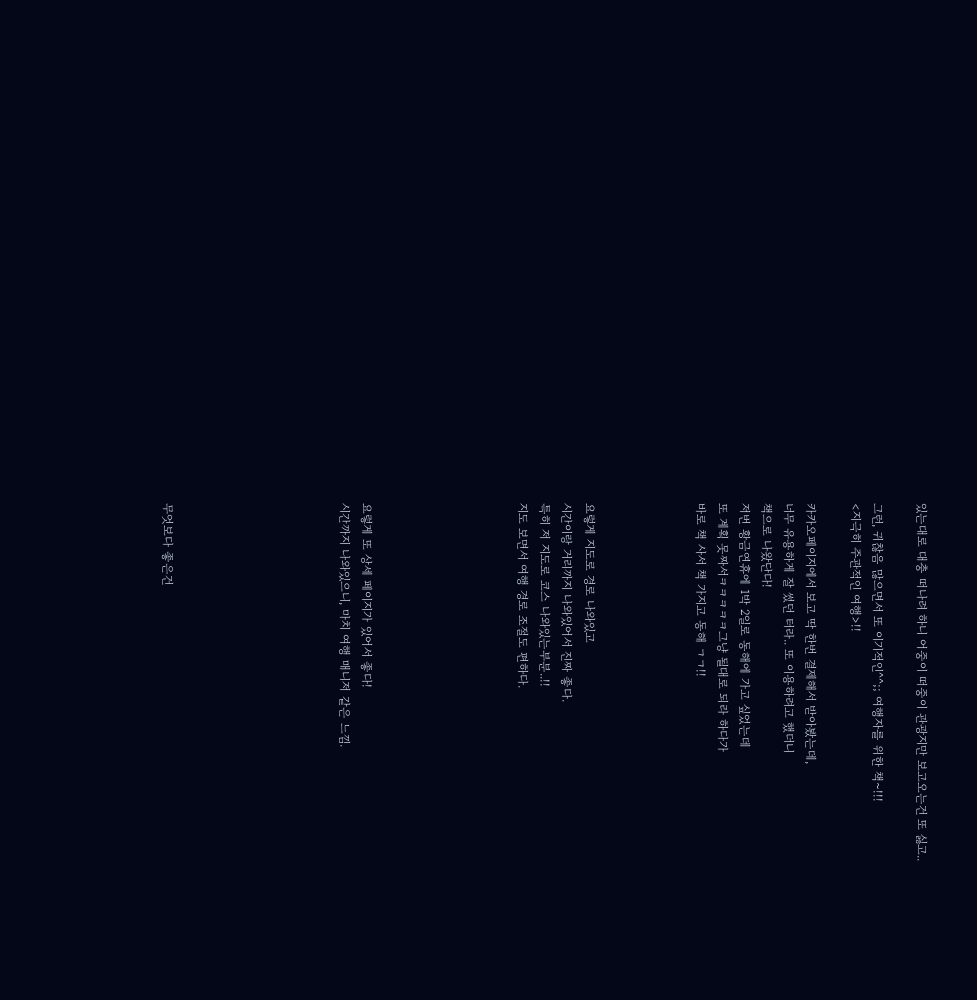있는대로 대충 떠나려 하니 어중이 떠중이 관광지만 보고오는건 또 싫고..

그런, 귀찮음 많으면서 또 이기적인^^;; 여행자를 위한 책~!!!
<지극히 주관적인 여행>!!

카카오페이지에서 보고 딱 한번 결제해서 받아봤는데,
너무 유용하게 잘 썼던 터라.. 또 이용하려고 했더니
책으로 나왔단다!
저번 황금연휴에 1박 2일로 동해에 가고 싶었는데
또 계획 못짜서ㅋㅋㅋㅋㅋ그냥 될대로 되라 하다가
바로 책 사서 책 가지고 동해 ㄱㄱ!!




요렇게 지도로 경로 나와있고
시간이랑 거리까지 나와있어서 진짜 좋다.
특히 저 지도로 코스 나와있는부분..!!
지도 보면서 여행 경로 조절도 편하다.






요렇게 또 상세 페이지가 있어서 좋다!
시간까지 나와있으니, 마치 여행 매니저 같은 느낌.







무엇보다 좋은건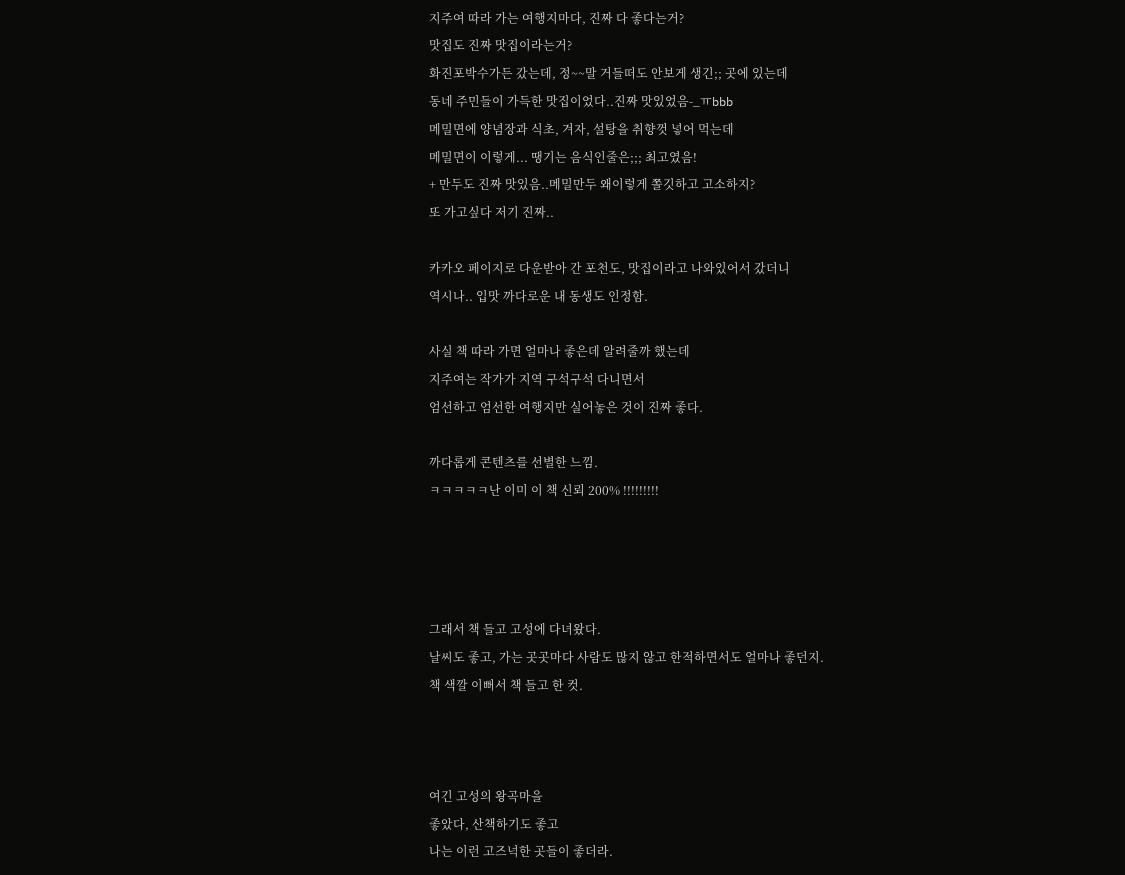지주여 따라 가는 여행지마다, 진짜 다 좋다는거?
맛집도 진짜 맛집이라는거?
화진포박수가든 갔는데, 정~~말 거들떠도 안보게 생긴;; 곳에 있는데
동네 주민들이 가득한 맛집이었다..진짜 맛있었음-_ㅠbbb
메밀면에 양념장과 식초, 겨자, 설탕을 취향껏 넣어 먹는데
메밀면이 이렇게... 땡기는 음식인줄은;;; 최고였음!
+ 만두도 진짜 맛있음..메밀만두 왜이렇게 쫄깃하고 고소하지?
또 가고싶다 저기 진짜..

카카오 페이지로 다운받아 간 포천도, 맛집이라고 나와있어서 갔더니
역시나.. 입맛 까다로운 내 동생도 인정함.

사실 책 따라 가면 얼마나 좋은데 알려줄까 했는데
지주여는 작가가 지역 구석구석 다니면서
엄선하고 엄선한 여행지만 실어놓은 것이 진짜 좋다.

까다롭게 콘텐츠를 선별한 느낌.
ㅋㅋㅋㅋㅋ난 이미 이 책 신뢰 200% !!!!!!!!!




그래서 책 들고 고성에 다녀왔다.
날씨도 좋고, 가는 곳곳마다 사람도 많지 않고 한적하면서도 얼마나 좋던지.
책 색깔 이뻐서 책 들고 한 컷.



여긴 고성의 왕곡마을
좋았다, 산책하기도 좋고
나는 이런 고즈넉한 곳들이 좋더라.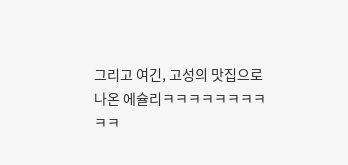그리고 여긴, 고성의 맛집으로 나온 에슐리ㅋㅋㅋㅋㅋㅋㅋㅋㅋㅋ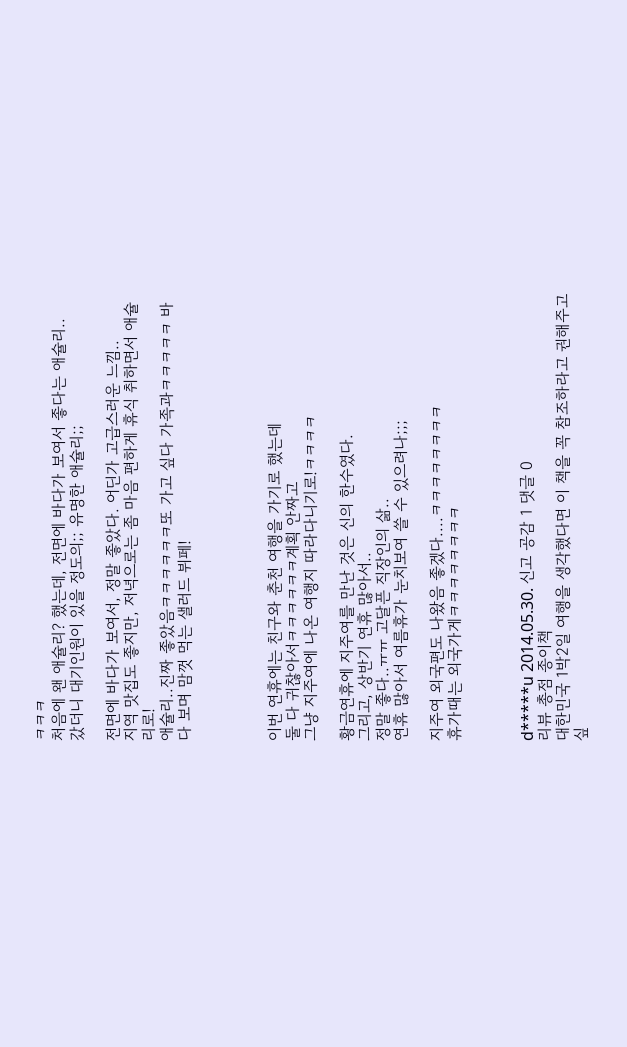ㅋㅋㅋ
처음에 왠 애슐리? 했는데, 전면에 바다가 보여서 좋다는 애슐리..
갔더니 대기인원이 있을 정도의;; 유명한 애슐리;;

전면에 바다가 보여서, 정말 좋았다. 어딘가 고급스러운 느낌..
지역 맛집도 좋지만, 저녁으로는 좀 마음 편하게 휴식 취하면서 애슐리로!
애슐리..진짜 좋았음ㅋㅋㅋㅋㅋㅋ또 가고 싶다 가족과ㅋㅋㅋㅋㅋ 바다 보며 맘껏 먹는 샐러드 뷔페!




이번 연휴에는 친구와 춘천 여행을 가기로 했는데
둘 다 귀찮아서ㅋㅋㅋㅋㅋㅋ계획 안짜고
그냥 지주여에 나온 여행지 따라다니기로!ㅋㅋㅋㅋ

황금연휴에 지주여를 만난 것은 신의 한수였다.
그리고, 상반기 연휴 많아서..
정말 좋다..ㅠㅠ 고달픈 직장인의 삶..
연휴 많아서 여름휴가 눈치보여 쓸 수 있으려나;;;

지주여 외국편도 나왔음 좋겠다....ㅋㅋㅋㅋㅋㅋㅋㅋ
휴가때는 외국가게ㅋㅋㅋㅋㅋㅋㅋㅋ



d*****u 2014.05.30. 신고 공감 1 댓글 0
리뷰 총점 종이책
대한민국 1박2일 여행을 생각했다면 이 책을 꼭 참조하라고 권해주고싶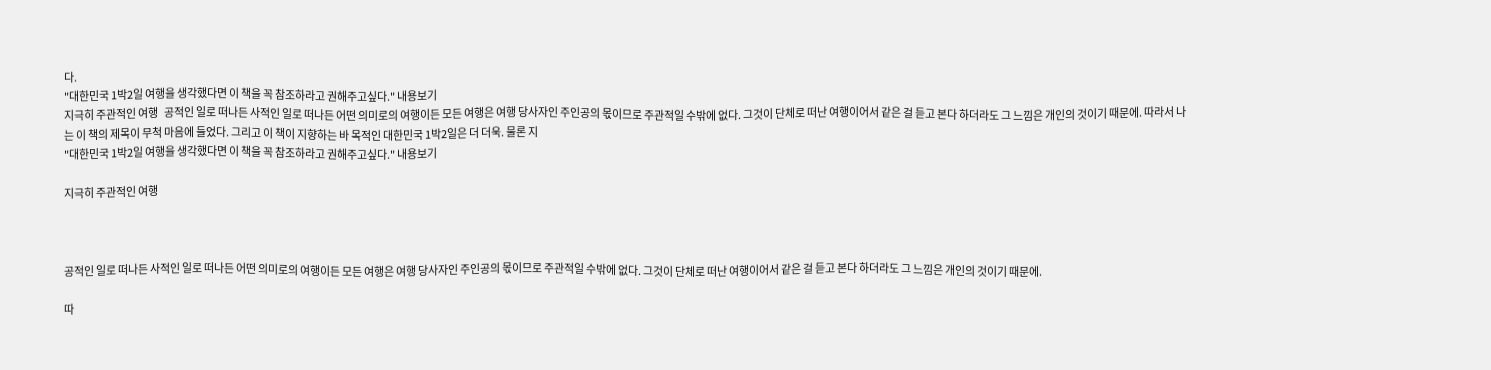다.
"대한민국 1박2일 여행을 생각했다면 이 책을 꼭 참조하라고 권해주고싶다." 내용보기
지극히 주관적인 여행   공적인 일로 떠나든 사적인 일로 떠나든 어떤 의미로의 여행이든 모든 여행은 여행 당사자인 주인공의 몫이므로 주관적일 수밖에 없다. 그것이 단체로 떠난 여행이어서 같은 걸 듣고 본다 하더라도 그 느낌은 개인의 것이기 때문에. 따라서 나는 이 책의 제목이 무척 마음에 들었다. 그리고 이 책이 지향하는 바 목적인 대한민국 1박2일은 더 더욱. 물론 지
"대한민국 1박2일 여행을 생각했다면 이 책을 꼭 참조하라고 권해주고싶다." 내용보기

지극히 주관적인 여행



공적인 일로 떠나든 사적인 일로 떠나든 어떤 의미로의 여행이든 모든 여행은 여행 당사자인 주인공의 몫이므로 주관적일 수밖에 없다. 그것이 단체로 떠난 여행이어서 같은 걸 듣고 본다 하더라도 그 느낌은 개인의 것이기 때문에.

따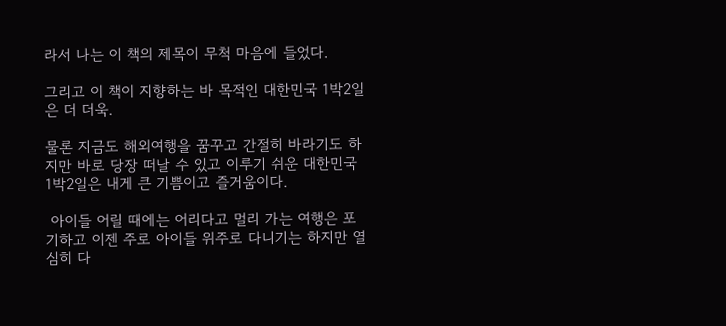라서 나는 이 책의 제목이 무척 마음에 들었다.

그리고 이 책이 지향하는 바 목적인 대한민국 1박2일은 더 더욱.

물론 지금도 해외여행을 꿈꾸고 간절히 바라기도 하지만 바로 당장 떠날 수 있고 이루기 쉬운 대한민국 1박2일은 내게 큰 기쁨이고 즐거움이다.

 아이들 어릴 때에는 어리다고 멀리 가는 여행은 포기하고 이젠 주로 아이들 위주로 다니기는 하지만 열심히 다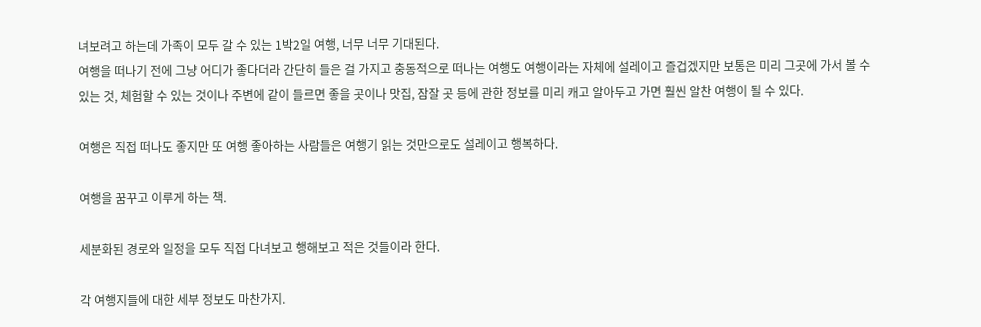녀보려고 하는데 가족이 모두 갈 수 있는 1박2일 여행, 너무 너무 기대된다.
여행을 떠나기 전에 그냥 어디가 좋다더라 간단히 들은 걸 가지고 충동적으로 떠나는 여행도 여행이라는 자체에 설레이고 즐겁겠지만 보통은 미리 그곳에 가서 볼 수 있는 것, 체험할 수 있는 것이나 주변에 같이 들르면 좋을 곳이나 맛집, 잠잘 곳 등에 관한 정보를 미리 캐고 알아두고 가면 훨씬 알찬 여행이 될 수 있다.

여행은 직접 떠나도 좋지만 또 여행 좋아하는 사람들은 여행기 읽는 것만으로도 설레이고 행복하다.

여행을 꿈꾸고 이루게 하는 책.

세분화된 경로와 일정을 모두 직접 다녀보고 행해보고 적은 것들이라 한다.

각 여행지들에 대한 세부 정보도 마찬가지.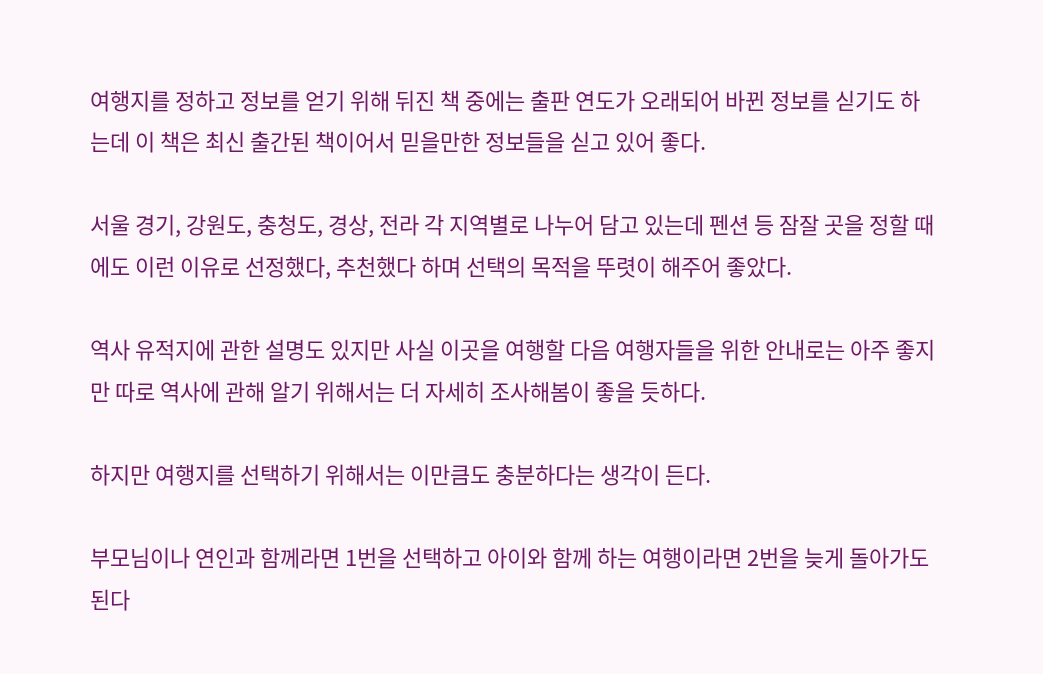여행지를 정하고 정보를 얻기 위해 뒤진 책 중에는 출판 연도가 오래되어 바뀐 정보를 싣기도 하는데 이 책은 최신 출간된 책이어서 믿을만한 정보들을 싣고 있어 좋다.

서울 경기, 강원도, 충청도, 경상, 전라 각 지역별로 나누어 담고 있는데 펜션 등 잠잘 곳을 정할 때에도 이런 이유로 선정했다, 추천했다 하며 선택의 목적을 뚜렷이 해주어 좋았다.

역사 유적지에 관한 설명도 있지만 사실 이곳을 여행할 다음 여행자들을 위한 안내로는 아주 좋지만 따로 역사에 관해 알기 위해서는 더 자세히 조사해봄이 좋을 듯하다.

하지만 여행지를 선택하기 위해서는 이만큼도 충분하다는 생각이 든다.

부모님이나 연인과 함께라면 1번을 선택하고 아이와 함께 하는 여행이라면 2번을 늦게 돌아가도 된다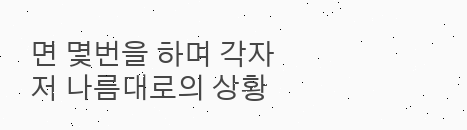면 몇번을 하며 각자 저 나름대로의 상황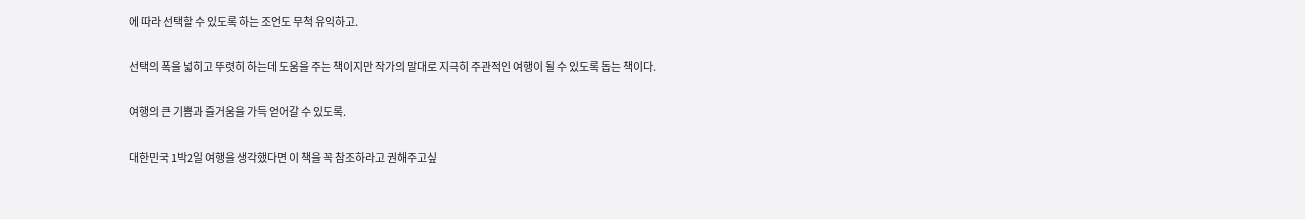에 따라 선택할 수 있도록 하는 조언도 무척 유익하고.

선택의 폭을 넓히고 뚜렷히 하는데 도움을 주는 책이지만 작가의 말대로 지극히 주관적인 여행이 될 수 있도록 돕는 책이다.

여행의 큰 기쁨과 즐거움을 가득 얻어갈 수 있도록.

대한민국 1박2일 여행을 생각했다면 이 책을 꼭 참조하라고 권해주고싶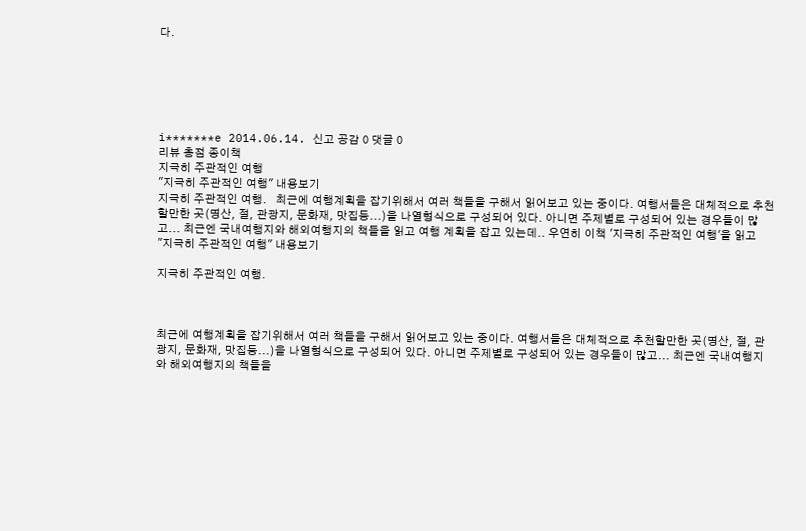다.






i*******e 2014.06.14. 신고 공감 0 댓글 0
리뷰 총점 종이책
지극히 주관적인 여행
"지극히 주관적인 여행" 내용보기
지극히 주관적인 여행.   최근에 여행계획을 잡기위해서 여러 책들을 구해서 읽어보고 있는 중이다. 여행서들은 대체적으로 추천할만한 곳(명산, 절, 관광지, 문화재, 맛집등...)을 나열형식으로 구성되어 있다. 아니면 주제별로 구성되어 있는 경우들이 많고... 최근엔 국내여행지와 해외여행지의 책들을 읽고 여행 계획을 잡고 있는데.. 우연히 이책 '지극히 주관적인 여행'을 읽고
"지극히 주관적인 여행" 내용보기

지극히 주관적인 여행.



최근에 여행계획을 잡기위해서 여러 책들을 구해서 읽어보고 있는 중이다. 여행서들은 대체적으로 추천할만한 곳(명산, 절, 관광지, 문화재, 맛집등...)을 나열형식으로 구성되어 있다. 아니면 주제별로 구성되어 있는 경우들이 많고... 최근엔 국내여행지와 해외여행지의 책들을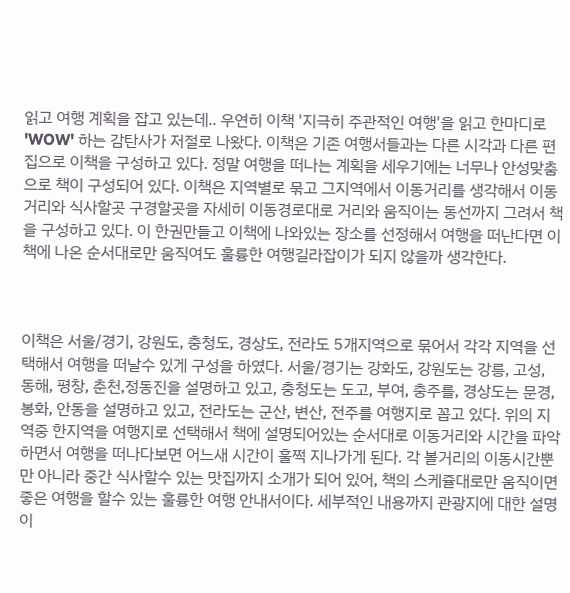읽고 여행 계획을 잡고 있는데.. 우연히 이책 '지극히 주관적인 여행'을 읽고 한마디로 'WOW' 하는 감탄사가 저절로 나왔다. 이책은 기존 여행서들과는 다른 시각과 다른 편집으로 이책을 구성하고 있다. 정말 여행을 떠나는 계획을 세우기에는 너무나 안성맞춤으로 책이 구성되어 있다. 이책은 지역별로 묶고 그지역에서 이동거리를 생각해서 이동거리와 식사할곳 구경할곳을 자세히 이동경로대로 거리와 움직이는 동선까지 그려서 책을 구성하고 있다. 이 한권만들고 이책에 나와있는 장소를 선정해서 여행을 떠난다면 이책에 나온 순서대로만 움직여도 훌륭한 여행길라잡이가 되지 않을까 생각한다.



이책은 서울/경기, 강원도, 충청도, 경상도, 전라도 5개지역으로 묶어서 각각 지역을 선택해서 여행을 떠날수 있게 구성을 하였다. 서울/경기는 강화도, 강원도는 강릉, 고성, 동해, 평창, 춘천,정동진을 설명하고 있고, 충청도는 도고, 부여, 충주를, 경상도는 문경, 봉화, 안동을 설명하고 있고, 전라도는 군산, 변산, 전주를 여행지로 꼽고 있다. 위의 지역중 한지역을 여행지로 선택해서 책에 설명되어있는 순서대로 이동거리와 시간을 파악하면서 여행을 떠나다보면 어느새 시간이 훌쩍 지나가게 된다. 각 볼거리의 이동시간뿐만 아니라 중간 식사할수 있는 맛집까지 소개가 되어 있어, 책의 스케쥴대로만 움직이면 좋은 여행을 할수 있는 훌륭한 여행 안내서이다. 세부적인 내용까지 관광지에 대한 설명이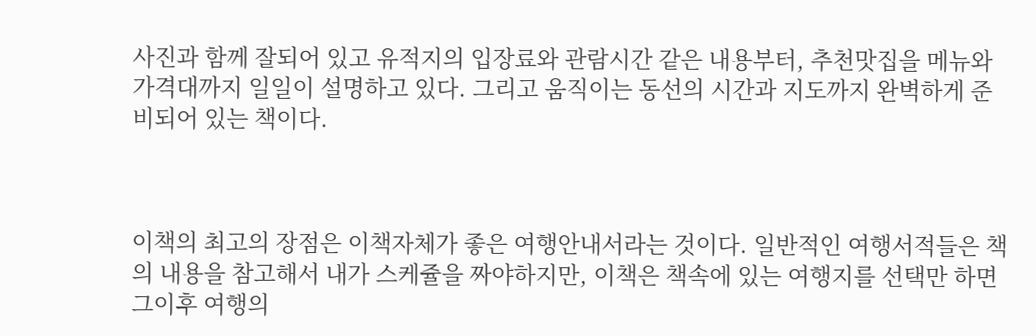사진과 함께 잘되어 있고 유적지의 입장료와 관람시간 같은 내용부터, 추천맛집을 메뉴와 가격대까지 일일이 설명하고 있다. 그리고 움직이는 동선의 시간과 지도까지 완벽하게 준비되어 있는 책이다.



이책의 최고의 장점은 이책자체가 좋은 여행안내서라는 것이다. 일반적인 여행서적들은 책의 내용을 참고해서 내가 스케쥴을 짜야하지만, 이책은 책속에 있는 여행지를 선택만 하면 그이후 여행의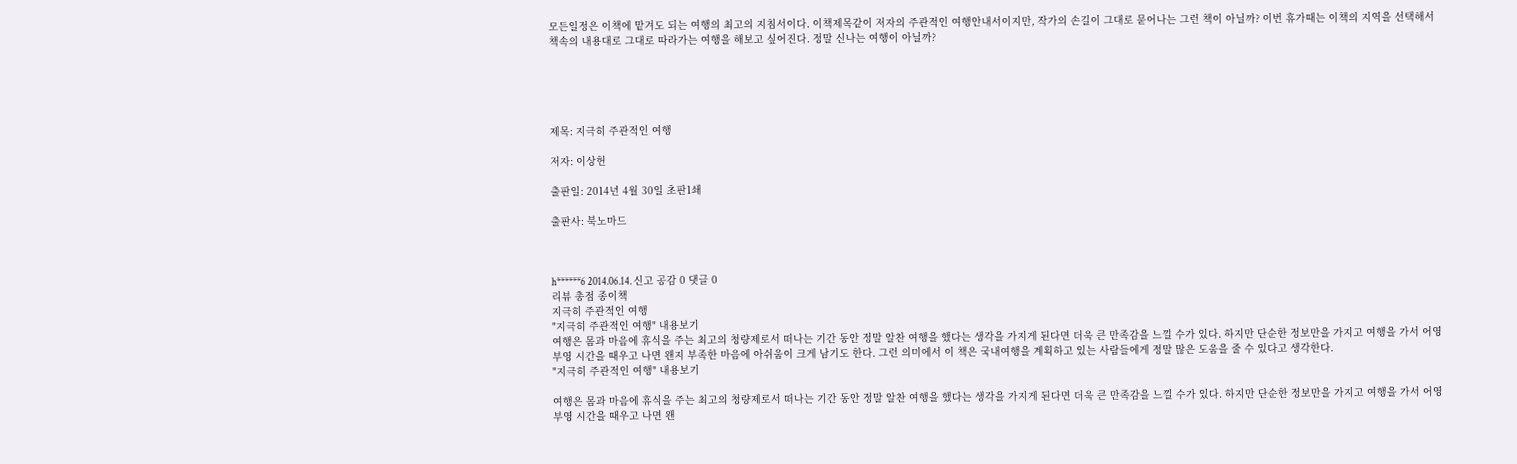모든일정은 이책에 맡겨도 되는 여행의 최고의 지침서이다. 이책제목같이 저자의 주관적인 여행안내서이지만, 작가의 손길이 그대로 묻어나는 그런 책이 아닐까? 이번 휴가때는 이책의 지역을 선택해서 책속의 내용대로 그대로 따라가는 여행을 해보고 싶어진다. 정말 신나는 여행이 아닐까?





제목: 지극히 주관적인 여행

저자: 이상헌

출판일: 2014년 4월 30일 초판1쇄

출판사: 북노마드



h******6 2014.06.14. 신고 공감 0 댓글 0
리뷰 총점 종이책
지극히 주관적인 여행
"지극히 주관적인 여행" 내용보기
여행은 몸과 마음에 휴식을 주는 최고의 청량제로서 떠나는 기간 동안 정말 알찬 여행을 했다는 생각을 가지게 된다면 더욱 큰 만족감을 느낄 수가 있다. 하지만 단순한 정보만을 가지고 여행을 가서 어영부영 시간을 때우고 나면 왠지 부족한 마음에 아쉬움이 크게 남기도 한다. 그런 의미에서 이 책은 국내여행을 계획하고 있는 사람들에게 정말 많은 도움을 줄 수 있다고 생각한다.
"지극히 주관적인 여행" 내용보기

여행은 몸과 마음에 휴식을 주는 최고의 청량제로서 떠나는 기간 동안 정말 알찬 여행을 했다는 생각을 가지게 된다면 더욱 큰 만족감을 느낄 수가 있다. 하지만 단순한 정보만을 가지고 여행을 가서 어영부영 시간을 때우고 나면 왠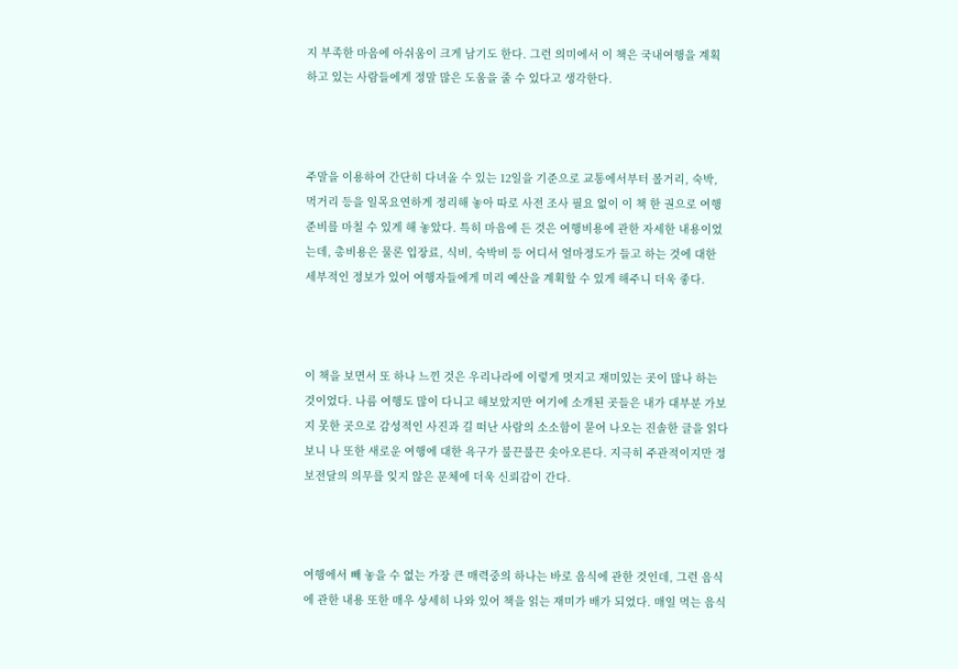지 부족한 마음에 아쉬움이 크게 남기도 한다. 그런 의미에서 이 책은 국내여행을 계획하고 있는 사람들에게 정말 많은 도움을 줄 수 있다고 생각한다.



주말을 이용하여 간단히 다녀올 수 있는 12일을 기준으로 교통에서부터 볼거리, 숙박, 먹거리 등을 일목요연하게 정리해 놓아 따로 사전 조사 필요 없이 이 책 한 권으로 여행준비를 마칠 수 있게 해 놓았다. 특히 마음에 든 것은 여행비용에 관한 자세한 내용이었는데, 총비용은 물론 입장료, 식비, 숙박비 등 어디서 얼마정도가 들고 하는 것에 대한 세부적인 정보가 있어 여행자들에게 미리 예산을 계획할 수 있게 해주니 더욱 좋다.



이 책을 보면서 또 하나 느낀 것은 우리나라에 이렇게 멋지고 재미있는 곳이 많나 하는 것이었다. 나름 여행도 많이 다니고 해보았지만 여기에 소개된 곳들은 내가 대부분 가보지 못한 곳으로 감성적인 사진과 길 떠난 사람의 소소함이 묻어 나오는 진솔한 글을 읽다보니 나 또한 새로운 여행에 대한 욕구가 불끈불끈 솟아오른다. 지극히 주관적이지만 정보전달의 의무를 잊지 않은 문체에 더욱 신뢰감이 간다.



여행에서 빼 놓을 수 없는 가장 큰 매력중의 하나는 바로 음식에 관한 것인데, 그런 음식에 관한 내용 또한 매우 상세히 나와 있어 책을 읽는 재미가 배가 되었다. 매일 먹는 음식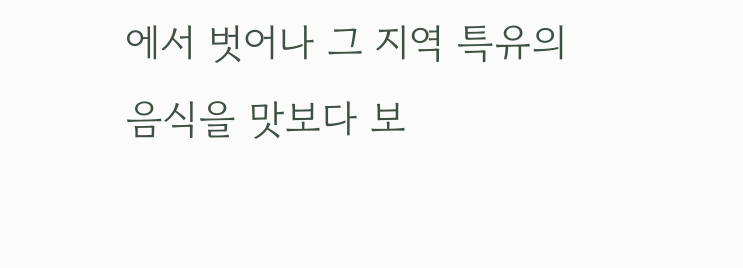에서 벗어나 그 지역 특유의 음식을 맛보다 보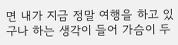면 내가 지금 정말 여행을 하고 있구나 하는 생각이 들어 가슴이 두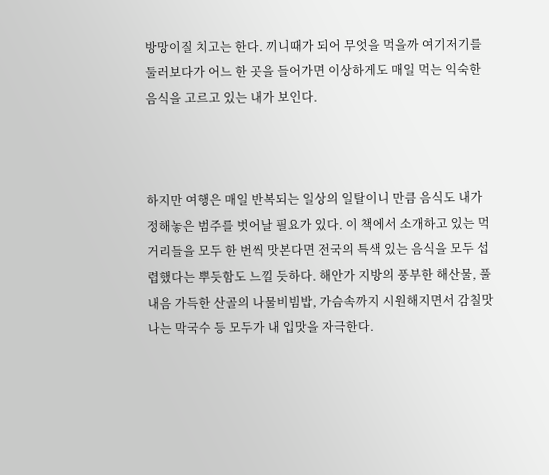방망이질 치고는 한다. 끼니때가 되어 무엇을 먹을까 여기저기를 둘러보다가 어느 한 곳을 들어가면 이상하게도 매일 먹는 익숙한 음식을 고르고 있는 내가 보인다.



하지만 여행은 매일 반복되는 일상의 일탈이니 만큼 음식도 내가 정해놓은 범주를 벗어날 필요가 있다. 이 책에서 소개하고 있는 먹거리들을 모두 한 번씩 맛본다면 전국의 특색 있는 음식을 모두 섭렵했다는 뿌듯함도 느낄 듯하다. 해안가 지방의 풍부한 해산물, 풀내음 가득한 산골의 나물비빔밥, 가슴속까지 시원해지면서 감칠맛 나는 막국수 등 모두가 내 입맛을 자극한다.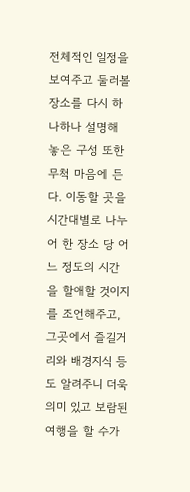전체적인 일정을 보여주고 둘러볼 장소를 다시 하나하나 설명해 놓은 구성 또한 무척 마음에 든다. 이동할 곳을 시간대별로 나누어 한 장소 당 어느 정도의 시간을 할애할 것이지를 조언해주고, 그곳에서 즐길거리와 배경지식 등도 알려주니 더욱 의미 있고 보람된 여행을 할 수가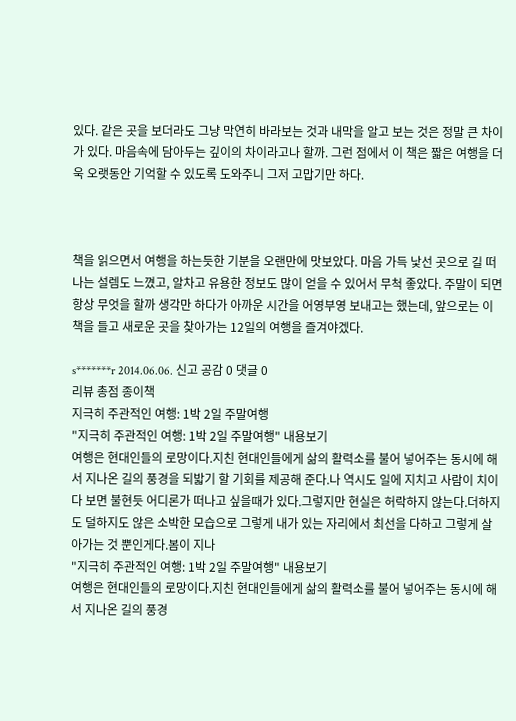있다. 같은 곳을 보더라도 그냥 막연히 바라보는 것과 내막을 알고 보는 것은 정말 큰 차이가 있다. 마음속에 담아두는 깊이의 차이라고나 할까. 그런 점에서 이 책은 짧은 여행을 더욱 오랫동안 기억할 수 있도록 도와주니 그저 고맙기만 하다.



책을 읽으면서 여행을 하는듯한 기분을 오랜만에 맛보았다. 마음 가득 낯선 곳으로 길 떠나는 설렘도 느꼈고, 알차고 유용한 정보도 많이 얻을 수 있어서 무척 좋았다. 주말이 되면 항상 무엇을 할까 생각만 하다가 아까운 시간을 어영부영 보내고는 했는데, 앞으로는 이 책을 들고 새로운 곳을 찾아가는 12일의 여행을 즐겨야겠다.

s*******r 2014.06.06. 신고 공감 0 댓글 0
리뷰 총점 종이책
지극히 주관적인 여행: 1박 2일 주말여행
"지극히 주관적인 여행: 1박 2일 주말여행" 내용보기
여행은 현대인들의 로망이다.지친 현대인들에게 삶의 활력소를 불어 넣어주는 동시에 해서 지나온 길의 풍경을 되밟기 할 기회를 제공해 준다.나 역시도 일에 지치고 사람이 치이다 보면 불현듯 어디론가 떠나고 싶을때가 있다.그렇지만 현실은 허락하지 않는다.더하지도 덜하지도 않은 소박한 모습으로 그렇게 내가 있는 자리에서 최선을 다하고 그렇게 살아가는 것 뿐인게다.봄이 지나
"지극히 주관적인 여행: 1박 2일 주말여행" 내용보기
여행은 현대인들의 로망이다.지친 현대인들에게 삶의 활력소를 불어 넣어주는 동시에 해서 지나온 길의 풍경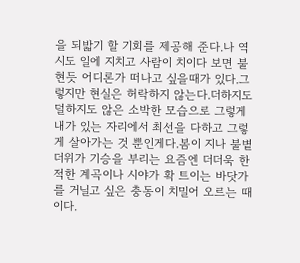을 되밟기 할 기회를 제공해 준다.나 역시도 일에 지치고 사람이 치이다 보면 불현듯 어디론가 떠나고 싶을때가 있다.그렇지만 현실은 허락하지 않는다.더하지도 덜하지도 않은 소박한 모습으로 그렇게 내가 있는 자리에서 최선을 다하고 그렇게 살아가는 것 뿐인게다.봄이 지나 불볕더위가 기승을 부리는 요즘엔 더더욱 한적한 계곡이나 시야가 확 트이는 바닷가를 거닐고 싶은 충동이 치밀어 오르는 때이다.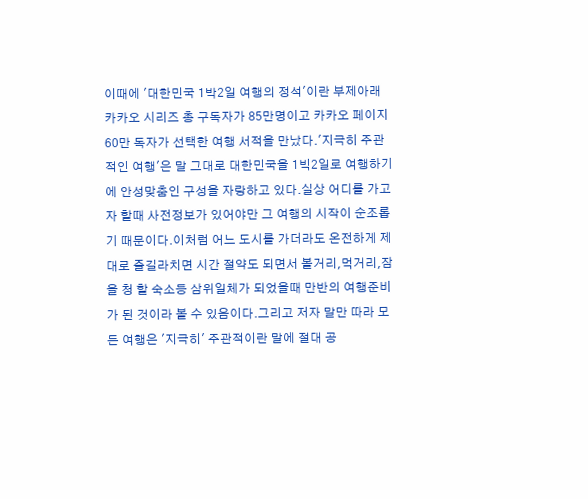이때에 '대한민국 1박2일 여행의 정석'이란 부제아래 카카오 시리즈 총 구독자가 85만명이고 카카오 페이지 60만 독자가 선택한 여행 서적을 만났다.'지극히 주관적인 여행'은 말 그대로 대한민국을 1빅2일로 여행하기에 안성맞춤인 구성을 자랑하고 있다.실상 어디를 가고자 할때 사전정보가 있어야만 그 여행의 시작이 순조롭기 때문이다.이처럼 어느 도시를 가더라도 온전하게 제대로 즐길라치면 시간 절약도 되면서 볼거리,먹거리,잠을 청 할 숙소등 삼위일체가 되었을때 만반의 여행준비가 된 것이라 볼 수 있음이다.그리고 저자 말만 따라 모든 여행은 '지극히' 주관적이란 말에 절대 공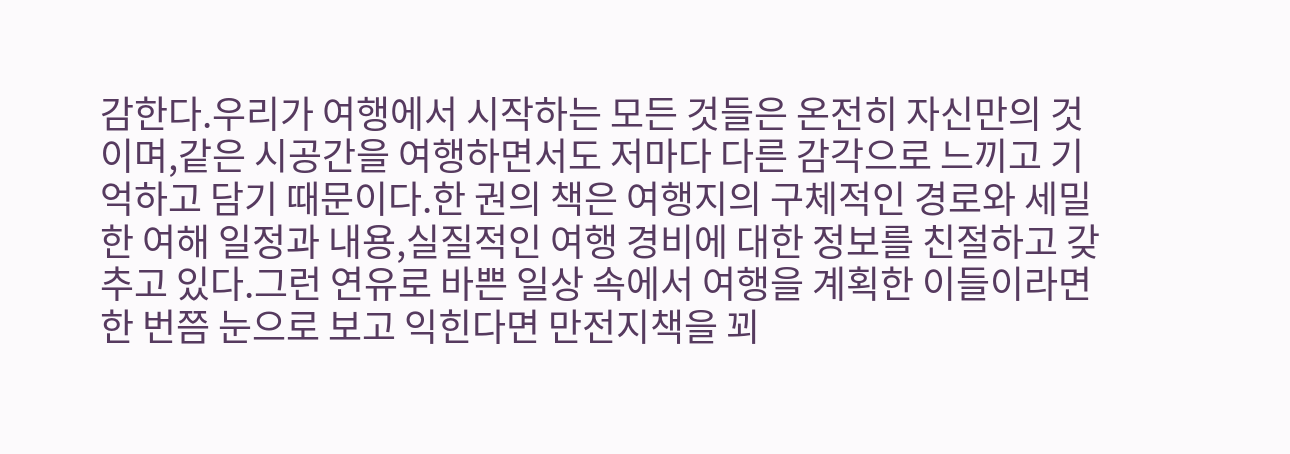감한다.우리가 여행에서 시작하는 모든 것들은 온전히 자신만의 것이며,같은 시공간을 여행하면서도 저마다 다른 감각으로 느끼고 기억하고 담기 때문이다.한 권의 책은 여행지의 구체적인 경로와 세밀한 여해 일정과 내용,실질적인 여행 경비에 대한 정보를 친절하고 갖추고 있다.그런 연유로 바쁜 일상 속에서 여행을 계획한 이들이라면 한 번쯤 눈으로 보고 익힌다면 만전지책을 꾀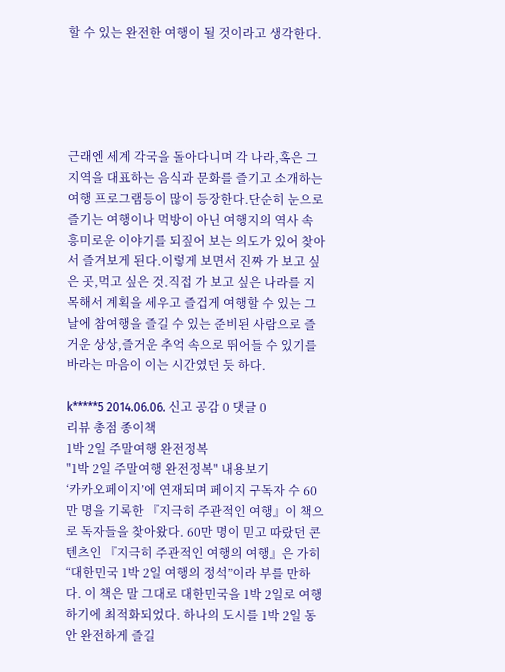할 수 있는 완전한 여행이 될 것이라고 생각한다.





근래엔 세계 각국을 돌아다니며 각 나라,혹은 그 지역을 대표하는 음식과 문화를 즐기고 소개하는 여행 프로그램등이 많이 등장한다.단순히 눈으로 즐기는 여행이나 먹방이 아닌 여행지의 역사 속 흥미로운 이야기를 되짚어 보는 의도가 있어 찾아서 즐겨보게 된다.이렇게 보면서 진짜 가 보고 싶은 곳,먹고 싶은 것.직접 가 보고 싶은 나라를 지목해서 계획을 세우고 즐겁게 여행할 수 있는 그 날에 참여행을 즐길 수 있는 준비된 사람으로 즐거운 상상,즐거운 추억 속으로 뛰어들 수 있기를 바라는 마음이 이는 시간였던 듯 하다.

k*****5 2014.06.06. 신고 공감 0 댓글 0
리뷰 총점 종이책
1박 2일 주말여행 완전정복
"1박 2일 주말여행 완전정복" 내용보기
‘카카오페이지’에 연재되며 페이지 구독자 수 60만 명을 기록한 『지극히 주관적인 여행』이 책으로 독자들을 찾아왔다. 60만 명이 믿고 따랐던 콘텐츠인 『지극히 주관적인 여행의 여행』은 가히 “대한민국 1박 2일 여행의 정석”이라 부를 만하다. 이 책은 말 그대로 대한민국을 1박 2일로 여행하기에 최적화되었다. 하나의 도시를 1박 2일 동안 완전하게 즐길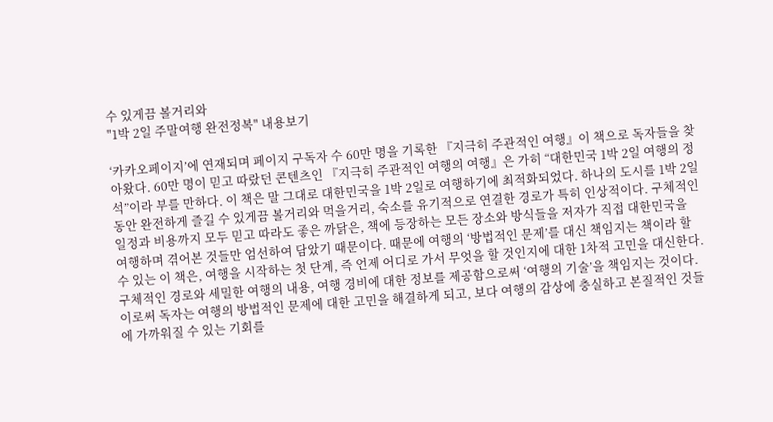수 있게끔 볼거리와
"1박 2일 주말여행 완전정복" 내용보기

‘카카오페이지’에 연재되며 페이지 구독자 수 60만 명을 기록한 『지극히 주관적인 여행』이 책으로 독자들을 찾아왔다. 60만 명이 믿고 따랐던 콘텐츠인 『지극히 주관적인 여행의 여행』은 가히 “대한민국 1박 2일 여행의 정석”이라 부를 만하다. 이 책은 말 그대로 대한민국을 1박 2일로 여행하기에 최적화되었다. 하나의 도시를 1박 2일 동안 완전하게 즐길 수 있게끔 볼거리와 먹을거리, 숙소를 유기적으로 연결한 경로가 특히 인상적이다. 구체적인 일정과 비용까지 모두 믿고 따라도 좋은 까닭은, 책에 등장하는 모든 장소와 방식들을 저자가 직접 대한민국을 여행하며 겪어본 것들만 엄선하여 담았기 때문이다. 때문에 여행의 ‘방법적인 문제’를 대신 책임지는 책이라 할 수 있는 이 책은, 여행을 시작하는 첫 단계, 즉 언제 어디로 가서 무엇을 할 것인지에 대한 1차적 고민을 대신한다. 구체적인 경로와 세밀한 여행의 내용, 여행 경비에 대한 정보를 제공함으로써 ‘여행의 기술’을 책임지는 것이다. 이로써 독자는 여행의 방법적인 문제에 대한 고민을 해결하게 되고, 보다 여행의 감상에 충실하고 본질적인 것들에 가까워질 수 있는 기회를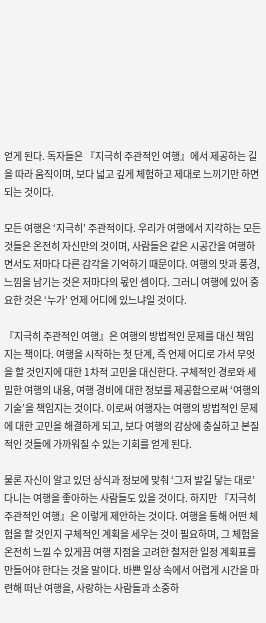얻게 된다. 독자들은 『지극히 주관적인 여행』에서 제공하는 길을 따라 움직이며, 보다 넓고 깊게 체험하고 제대로 느끼기만 하면 되는 것이다.

모든 여행은 ‘지극히’ 주관적이다. 우리가 여행에서 지각하는 모든 것들은 온전히 자신만의 것이며, 사람들은 같은 시공간을 여행하면서도 저마다 다른 감각을 기억하기 때문이다. 여행의 맛과 풍경, 느낌을 남기는 것은 저마다의 몫인 셈이다. 그러니 여행에 있어 중요한 것은 ‘누가’ 언제 어디에 있느냐일 것이다.

『지극히 주관적인 여행』은 여행의 방법적인 문제를 대신 책임지는 책이다. 여행을 시작하는 첫 단계, 즉 언제 어디로 가서 무엇을 할 것인지에 대한 1차적 고민을 대신한다. 구체적인 경로와 세밀한 여행의 내용, 여행 경비에 대한 정보를 제공함으로써 ‘여행의 기술’을 책임지는 것이다. 이로써 여행자는 여행의 방법적인 문제에 대한 고민을 해결하게 되고, 보다 여행의 감상에 충실하고 본질적인 것들에 가까워질 수 있는 기회를 얻게 된다.

물론 자신이 알고 있던 상식과 정보에 맞춰 ‘그저 발길 닿는 대로’ 다니는 여행을 좋아하는 사람들도 있을 것이다. 하지만 『지극히 주관적인 여행』은 이렇게 제안하는 것이다. 여행을 통해 어떤 체험을 할 것인지 구체적인 계획을 세우는 것이 필요하며, 그 체험을 온전히 느낄 수 있게끔 여행 지점을 고려한 철저한 일정 계획표를 만들어야 한다는 것을 말이다. 바쁜 일상 속에서 어렵게 시간을 마련해 떠난 여행을, 사랑하는 사람들과 소중하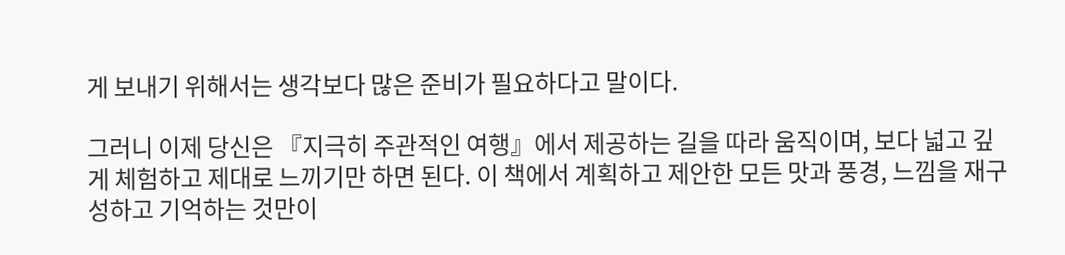게 보내기 위해서는 생각보다 많은 준비가 필요하다고 말이다.

그러니 이제 당신은 『지극히 주관적인 여행』에서 제공하는 길을 따라 움직이며, 보다 넓고 깊게 체험하고 제대로 느끼기만 하면 된다. 이 책에서 계획하고 제안한 모든 맛과 풍경, 느낌을 재구성하고 기억하는 것만이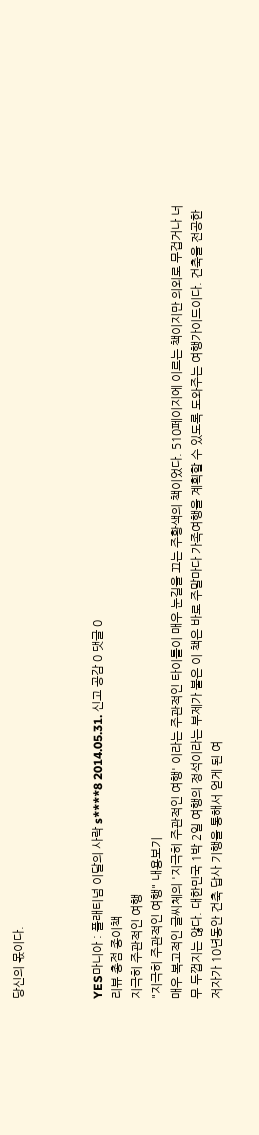당신의 몫이다.



YES마니아 : 플래티넘 이달의 사락 s****8 2014.05.31. 신고 공감 0 댓글 0
리뷰 총점 종이책
지극히 주관적인 여행
"지극히 주관적인 여행" 내용보기
매우 복고적인 글씨체의 '지극히 주관적인 여행' 이라는 주관적인 타이틀이 매우 눈길을 끄는 주황색의 책이었다. 510페이지에 이르는 책이지만 의외로 무겁거나 너무 두껍지는 않다. 대한민국 1박 2일 여행의 정석이라는 부제가 붙은 이 책은 바로 주말마다 가족여행을 계획할 수 있도록 도와주는 여행가이드이다. 건축을 전공한 저자가 10년동안 건축 답사 기행을 통해서 얻게 된 여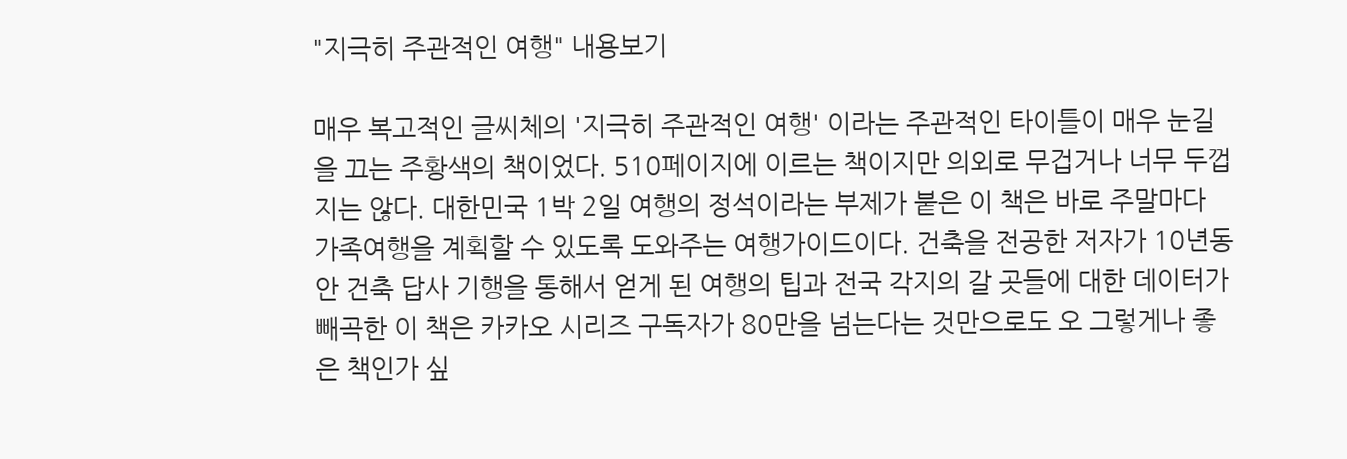"지극히 주관적인 여행" 내용보기

매우 복고적인 글씨체의 '지극히 주관적인 여행' 이라는 주관적인 타이틀이 매우 눈길을 끄는 주황색의 책이었다. 510페이지에 이르는 책이지만 의외로 무겁거나 너무 두껍지는 않다. 대한민국 1박 2일 여행의 정석이라는 부제가 붙은 이 책은 바로 주말마다 가족여행을 계획할 수 있도록 도와주는 여행가이드이다. 건축을 전공한 저자가 10년동안 건축 답사 기행을 통해서 얻게 된 여행의 팁과 전국 각지의 갈 곳들에 대한 데이터가 빼곡한 이 책은 카카오 시리즈 구독자가 80만을 넘는다는 것만으로도 오 그렇게나 좋은 책인가 싶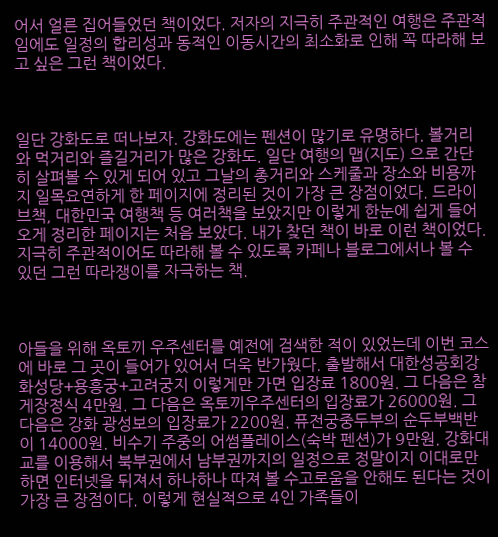어서 얼른 집어들었던 책이었다. 저자의 지극히 주관적인 여행은 주관적임에도 일정의 합리성과 동적인 이동시간의 최소화로 인해 꼭 따라해 보고 싶은 그런 책이었다.



일단 강화도로 떠나보자. 강화도에는 펜션이 많기로 유명하다. 볼거리와 먹거리와 즐길거리가 많은 강화도. 일단 여행의 맵(지도) 으로 간단히 살펴볼 수 있게 되어 있고 그날의 총거리와 스케줄과 장소와 비용까지 일목요연하게 한 페이지에 정리된 것이 가장 큰 장점이었다. 드라이브책, 대한민국 여행책 등 여러책을 보았지만 이렇게 한눈에 쉽게 들어오게 정리한 페이지는 처음 보았다. 내가 찾던 책이 바로 이런 책이었다. 지극히 주관적이어도 따라해 볼 수 있도록 카페나 블로그에서나 볼 수 있던 그런 따라쟁이를 자극하는 책.



아들을 위해 옥토끼 우주센터를 예전에 검색한 적이 있었는데 이번 코스에 바로 그 곳이 들어가 있어서 더욱 반가웠다. 출발해서 대한성공회강화성당+용흥궁+고려궁지 이렇게만 가면 입장료 1800원. 그 다음은 참게장정식 4만원. 그 다음은 옥토끼우주센터의 입장료가 26000원. 그 다음은 강화 광성보의 입장료가 2200원. 퓨전궁중두부의 순두부백반이 14000원. 비수기 주중의 어썸플레이스(숙박 펜션)가 9만원. 강화대교를 이용해서 북부권에서 남부권까지의 일정으로 정말이지 이대로만 하면 인터넷을 뒤져서 하나하나 따져 볼 수고로움을 안해도 된다는 것이 가장 큰 장점이다. 이렇게 현실적으로 4인 가족들이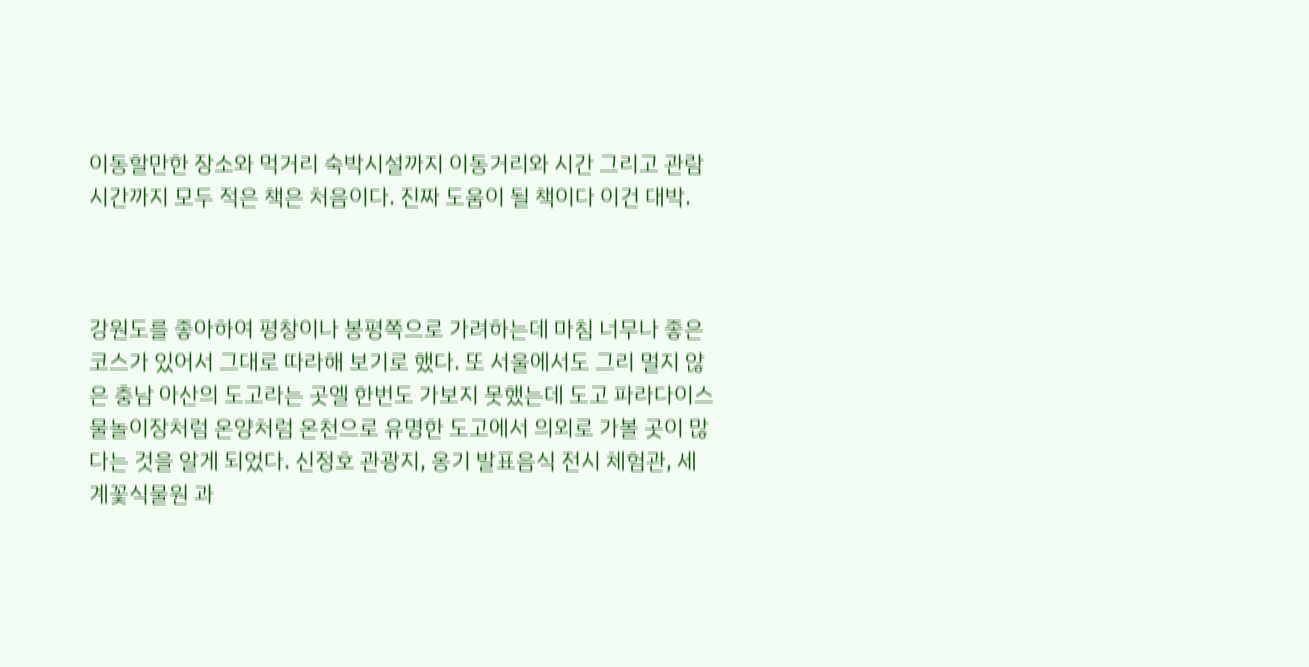이동할만한 장소와 먹거리 숙박시설까지 이동거리와 시간 그리고 관람시간까지 모두 적은 책은 처음이다. 진짜 도움이 될 책이다 이건 대박.



강원도를 좋아하여 평창이나 봉평쪽으로 가려하는데 마침 너무나 좋은 코스가 있어서 그대로 따라해 보기로 했다. 또 서울에서도 그리 멀지 않은 충남 아산의 도고라는 곳엘 한번도 가보지 못했는데 도고 파라다이스 물놀이장처럼 온양처럼 온천으로 유명한 도고에서 의외로 가볼 곳이 많다는 것을 알게 되었다. 신정호 관광지, 옹기 발표음식 전시 체험관, 세계꽃식물원 과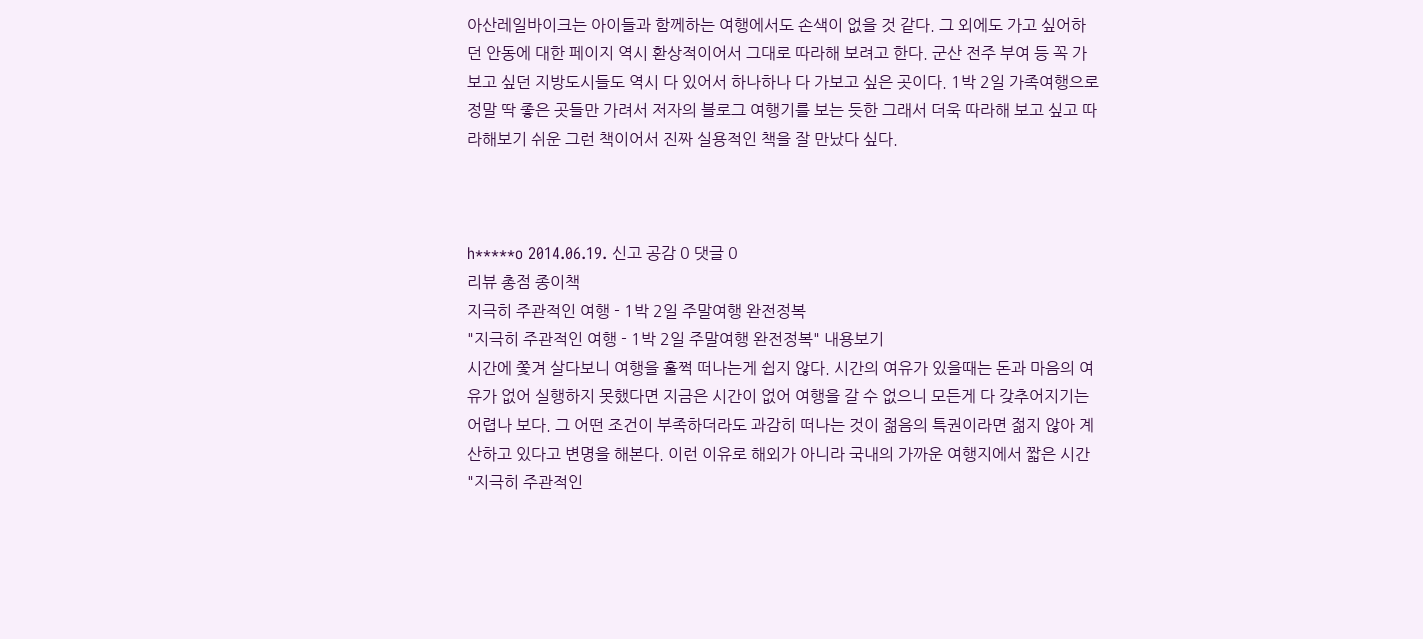아산레일바이크는 아이들과 함께하는 여행에서도 손색이 없을 것 같다. 그 외에도 가고 싶어하던 안동에 대한 페이지 역시 환상적이어서 그대로 따라해 보려고 한다. 군산 전주 부여 등 꼭 가보고 싶던 지방도시들도 역시 다 있어서 하나하나 다 가보고 싶은 곳이다. 1박 2일 가족여행으로 정말 딱 좋은 곳들만 가려서 저자의 블로그 여행기를 보는 듯한 그래서 더욱 따라해 보고 싶고 따라해보기 쉬운 그런 책이어서 진짜 실용적인 책을 잘 만났다 싶다.



h*****o 2014.06.19. 신고 공감 0 댓글 0
리뷰 총점 종이책
지극히 주관적인 여행 - 1박 2일 주말여행 완전정복
"지극히 주관적인 여행 - 1박 2일 주말여행 완전정복" 내용보기
시간에 쫓겨 살다보니 여행을 훌쩍 떠나는게 쉽지 않다. 시간의 여유가 있을때는 돈과 마음의 여유가 없어 실행하지 못했다면 지금은 시간이 없어 여행을 갈 수 없으니 모든게 다 갖추어지기는 어렵나 보다. 그 어떤 조건이 부족하더라도 과감히 떠나는 것이 젊음의 특권이라면 젊지 않아 계산하고 있다고 변명을 해본다. 이런 이유로 해외가 아니라 국내의 가까운 여행지에서 짧은 시간
"지극히 주관적인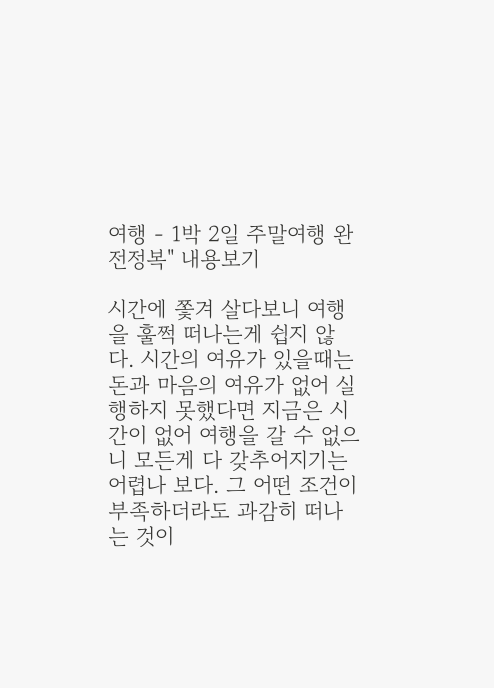여행 - 1박 2일 주말여행 완전정복" 내용보기

시간에 쫓겨 살다보니 여행을 훌쩍 떠나는게 쉽지 않다. 시간의 여유가 있을때는 돈과 마음의 여유가 없어 실행하지 못했다면 지금은 시간이 없어 여행을 갈 수 없으니 모든게 다 갖추어지기는 어렵나 보다. 그 어떤 조건이 부족하더라도 과감히 떠나는 것이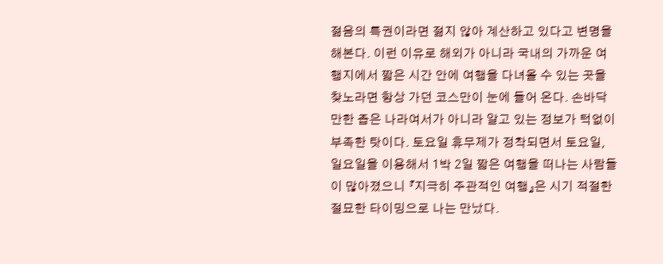젊음의 특권이라면 젊지 않아 계산하고 있다고 변명을 해본다. 이런 이유로 해외가 아니라 국내의 가까운 여행지에서 짧은 시간 안에 여행을 다녀올 수 있는 곳을 찾노라면 항상 가던 코스만이 눈에 들어 온다. 손바닥만한 좁은 나라여서가 아니라 알고 있는 정보가 턱없이 부족한 탓이다. 토요일 휴무제가 정착되면서 토요일, 일요일을 이용해서 1박 2일 짧은 여행을 떠나는 사람들이 많아졌으니 『지극히 주관적인 여행』은 시기 적절한 절묘한 타이밍으로 나는 만났다.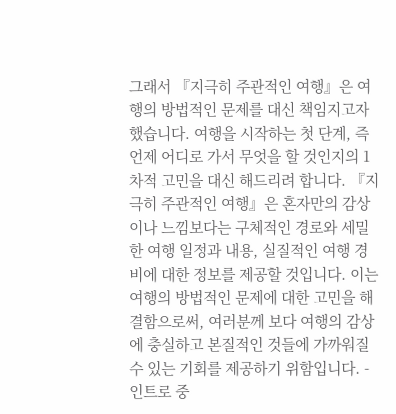그래서 『지극히 주관적인 여행』은 여행의 방법적인 문제를 대신 책임지고자 했습니다. 여행을 시작하는 첫 단계, 즉 언제 어디로 가서 무엇을 할 것인지의 1차적 고민을 대신 해드리려 합니다. 『지극히 주관적인 여행』은 혼자만의 감상이나 느낌보다는 구체적인 경로와 세밀한 여행 일정과 내용, 실질적인 여행 경비에 대한 정보를 제공할 것입니다. 이는 여행의 방법적인 문제에 대한 고민을 해결함으로써, 여러분께 보다 여행의 감상에 충실하고 본질적인 것들에 가까워질 수 있는 기회를 제공하기 위함입니다. - 인트로 중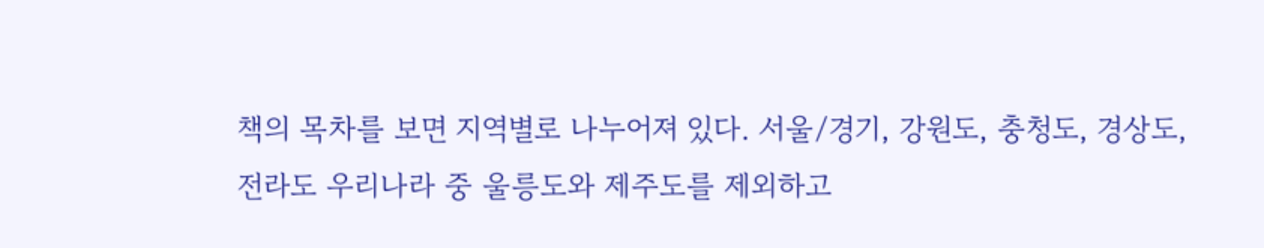책의 목차를 보면 지역별로 나누어져 있다. 서울/경기, 강원도, 충청도, 경상도, 전라도 우리나라 중 울릉도와 제주도를 제외하고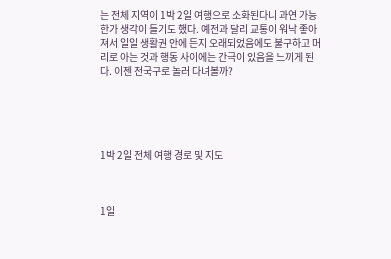는 전체 지역이 1박 2일 여행으로 소화된다니 과연 가능한가 생각이 들기도 했다. 예전과 달리 교통이 워낙 좋아져서 일일 생활권 안에 든지 오래되었음에도 불구하고 머리로 아는 것과 행동 사이에는 간극이 있음을 느끼게 된다. 이젠 전국구로 놀러 다녀볼까?





1박 2일 전체 여행 경로 및 지도



1일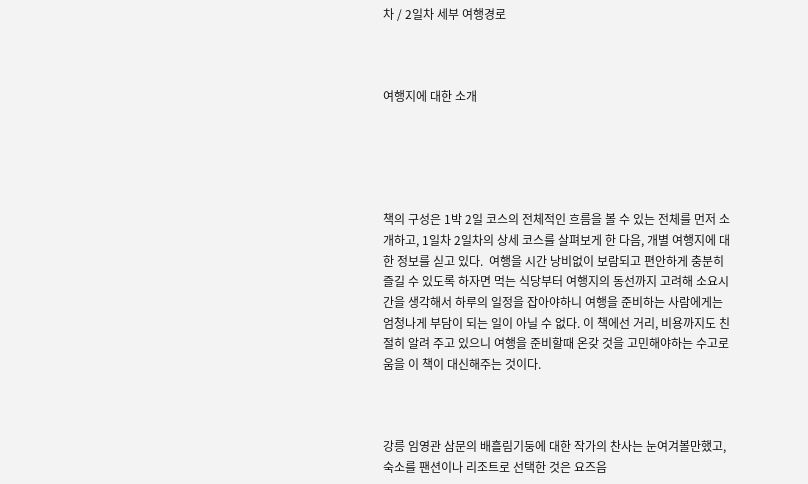차 / 2일차 세부 여행경로



여행지에 대한 소개





책의 구성은 1박 2일 코스의 전체적인 흐름을 볼 수 있는 전체를 먼저 소개하고, 1일차 2일차의 상세 코스를 살펴보게 한 다음, 개별 여행지에 대한 정보를 싣고 있다.  여행을 시간 낭비없이 보람되고 편안하게 충분히 즐길 수 있도록 하자면 먹는 식당부터 여행지의 동선까지 고려해 소요시간을 생각해서 하루의 일정을 잡아야하니 여행을 준비하는 사람에게는 엄청나게 부담이 되는 일이 아닐 수 없다. 이 책에선 거리, 비용까지도 친절히 알려 주고 있으니 여행을 준비할때 온갖 것을 고민해야하는 수고로움을 이 책이 대신해주는 것이다.



강릉 임영관 삼문의 배흘림기둥에 대한 작가의 찬사는 눈여겨볼만했고, 숙소를 팬션이나 리조트로 선택한 것은 요즈음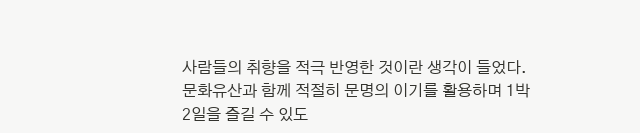사람들의 취향을 적극 반영한 것이란 생각이 들었다. 문화유산과 함께 적절히 문명의 이기를 활용하며 1박 2일을 즐길 수 있도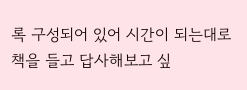록 구성되어 있어 시간이 되는대로 책을 들고 답사해보고 싶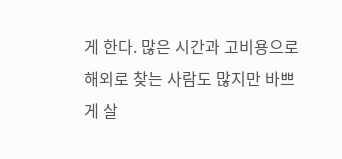게 한다. 많은 시간과 고비용으로 해외로 찾는 사람도 많지만 바쁘게 살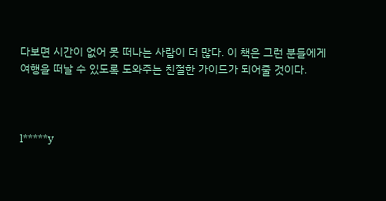다보면 시간이 없어 못 떠나는 사람이 더 많다. 이 책은 그런 분들에게 여행을 떠날 수 있도록 도와주는 친절한 가이드가 되어줄 것이다.



l*****y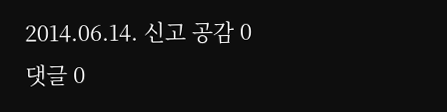2014.06.14. 신고 공감 0 댓글 0